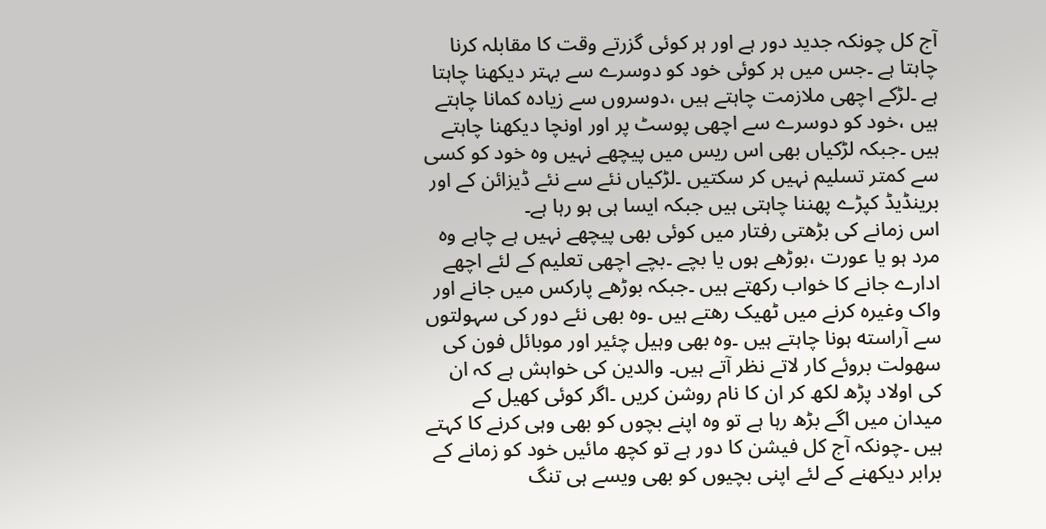آج کل چونکہ جدید دور ہے اور ہر کوئی گزرتے وقت کا مقابلہ کرنا چاہتا ہے ۔جس میں ہر کوئی خود کو دوسرے سے بہتر دیکھنا چاہتا ہے ۔لڑکے اچھی ملازمت چاہتے ہیں ،دوسروں سے زیادہ كمانا چاہتے ہیں ،خود کو دوسرے سے اچھی پوسٹ پر اور اونچا دیکھنا چاہتے ہیں ۔جبکہ لڑكياں بھی اس ریس میں پیچھے نہیں وه خود کو کسی سے كمتر تسلیم نہیں کر سکتیں ۔لڑکیاں نئے سے نئے ڈیزائن کے اور برینڈیڈ کپڑے پھننا چاہتی ہیں جبکہ ایسا ہی ہو رہا ہے۔
اس زمانے کی بڑھتی رفتار میں کوئی بھی پیچھے نہیں ہے چاہے وه مرد ہو یا عورت ،بوڑھے ہوں یا بچے ۔بچے اچھی تعلیم کے لئے اچھے ادارے جانے کا خواب رکھتے ہیں ۔جبکہ بوڑھے پاركس میں جانے اور واک وغیرہ کرنے میں ٹھیک رهتے ہیں ۔وه بھی نئے دور کی سہولتوں سے آراسته ہونا چاہتے ہیں ۔وه بھی وہیل چئیر اور موبائل فون کی سهولت بروئے کار لاتے نظر آتے ہیں۔ والدین کی خواہش ہے کہ ان کی اولاد پڑھ لکھ کر ان کا نام روشن کریں ۔اگر کوئی کھیل کے میدان میں اگے بڑھ رہا ہے تو وہ اپنے بچوں کو بھی وہی کرنے کا کہتے ہیں ۔چونکہ آج کل فیشن کا دور ہے تو کچھ مائیں خود کو زمانے کے برابر دیکھنے کے لئے اپنی بچیوں کو بھی ویسے ہی تنگ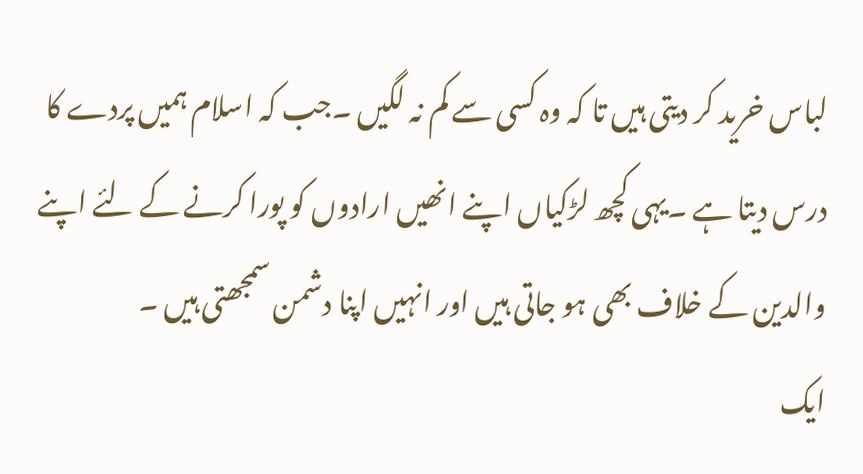لباس خرید کر دیتی ہیں تا کہ وہ کسی سے کم نہ لگیں ۔جب کہ اسلام ہمیں پردے کا درس دیتا ہے ۔یہی کچھ لڑکیاں اپنے انھیں ارادوں کو پورا کرنے کے لئے اپنے والدین کے خلاف بھی ہو جاتی ہیں اور انہیں اپنا دشمن سمجھتی ہیں ۔
ایک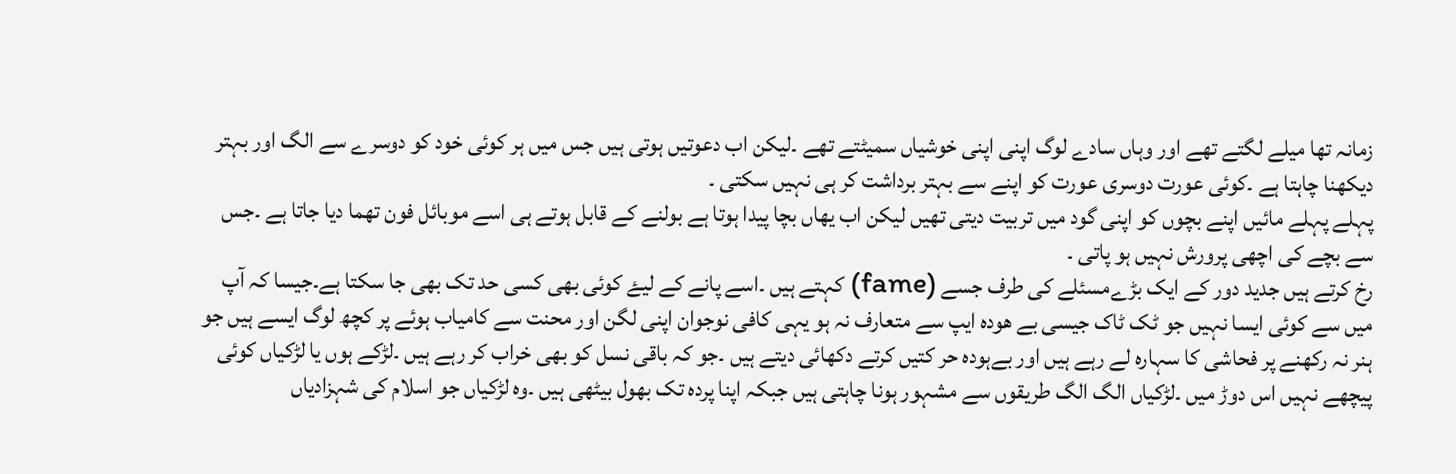زمانہ تھا میلے لگتے تھے اور وہاں سادے لوگ اپنی اپنی خوشیاں سمیٹتے تھے ۔لیکن اب دعوتیں ہوتی ہیں جس میں ہر کوئی خود کو دوسرے سے الگ اور بہتر دیکھنا چاہتا ہے ۔کوئی عورت دوسری عورت کو اپنے سے بہتر برداشت کر ہی نہیں سکتی ۔
پہلے پہلے مائیں اپنے بچوں کو اپنی گود میں تربیت دیتی تھیں لیکن اب یھاں بچا پیدا ہوتا ہے بولنے کے قابل ہوتے ہی اسے موبائل فون تهما دیا جاتا ہے ۔جس سے بچے کی اچھی پرورش نہیں ہو پاتی ۔
رخ کرتے ہیں جدید دور کے ایک بڑےمسئلے کی طرف جسے (fame) کہتے ہیں ۔اسے پانے کے لیۓ کوئی بھی کسی حد تک بھی جا سکتا ہے۔جیسا کہ آپ میں سے کوئی ایسا نہیں جو ٹک ٹاک جیسی بے هوده ایپ سے متعارف نہ ہو یہی کافی نوجوان اپنی لگن اور محنت سے کامیاب ہوئے پر کچھ لوگ ایسے ہیں جو ہنر نہ رکھنے پر فحاشی کا سہاره لے رہے ہیں اور بےہوده حر کتیں کرتے دكهائی دیتے ہیں ۔جو کہ باقی نسل کو بھی خراب کر رہے ہیں ۔لڑکے ہوں یا لڑكياں کوئی پیچھے نہیں اس دوڑ میں ۔لڑکیاں الگ الگ طریقوں سے مشہور ہونا چاہتی ہیں جبکہ اپنا پرده تک بھول بیٹھی ہیں ۔وه لڑکیاں جو اسلام کی شہزادياں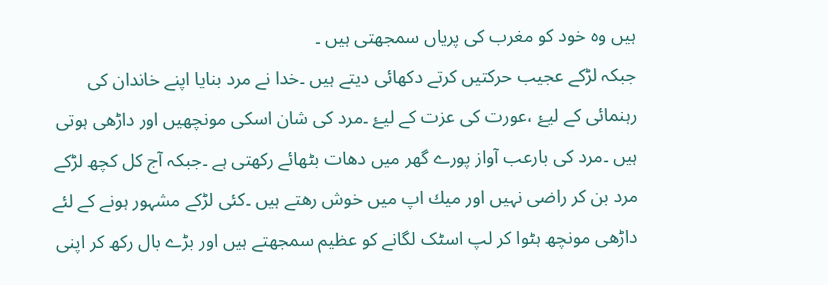ہیں وه خود کو مغرب کی پرياں سمجھتی ہیں ۔
جبکہ لڑکے عجیب حرکتیں کرتے دکھائی دیتے ہیں ۔خدا نے مرد بنایا اپنے خاندان کی رہنمائی کے لیۓ ،عورت کی عزت کے لیۓ ۔مرد کی شان اسکی مونچھیں اور داڑھی ہوتی ہیں ۔مرد کی بارعب آواز پورے گھر میں دهات بٹھائے رکھتی ہے ۔جبکہ آج کل کچھ لڑکے مرد بن کر راضی نہیں اور میك اپ میں خوش رهتے ہیں ۔کئی لڑکے مشہور ہونے کے لئے داڑھی مونچھ ہٹوا کر لپ اسٹک لگانے کو عظیم سمجھتے ہیں اور بڑے بال رکھ کر اپنی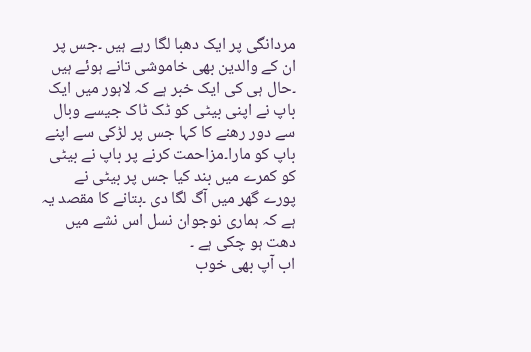مردانگی پر ایک دهبا لگا رہے ہیں ۔جس پر ان کے والدین بھی خاموشی تانے ہوئے ہیں ۔حال ہی کی ایک خبر ہے کہ لاہور میں ایک باپ نے اپنی بیٹی کو ٹک ٹاک جیسے وبال سے دور رهنے کا کہا جس پر لڑکی سے اپنے باپ کو مارا۔مزاحمت کرنے پر باپ نے بیٹی کو كمرے میں بند کیا جس پر بیٹی نے پورے گھر میں آگ لگا دی ۔بتانے کا مقصد یہ ہے کہ ہماری نوجوان نسل اس نشے میں دهت ہو چکی ہے ۔
اب آپ بھی خوب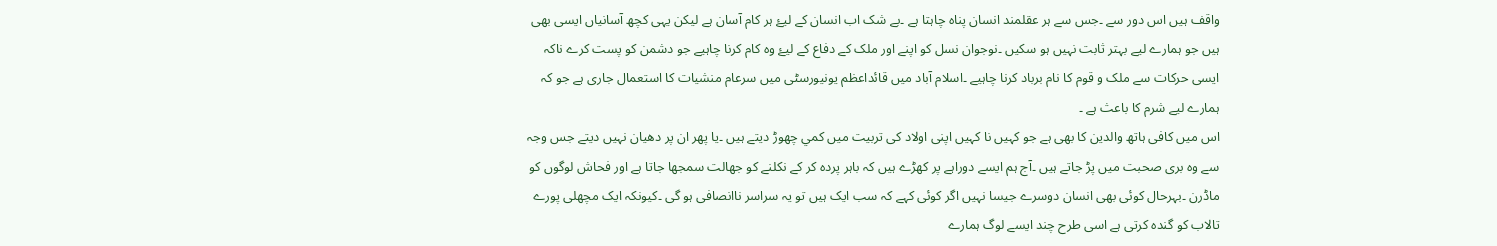واقف ہیں اس دور سے ۔جس سے ہر عقلمند انسان پناہ چاہتا ہے ۔بے شک اب انسان کے لیۓ ہر کام آسان ہے لیکن یہی کچھ آسانياں ایسی بھی ہیں جو ہمارے لیے بہتر ثابت نہیں ہو سکیں ۔نوجوان نسل کو اپنے اور ملک کے دفاع کے لیۓ وه کام کرنا چاہیے جو دشمن کو پست کرے ناکہ ایسی حركات سے ملک و قوم کا نام برباد کرنا چاہیے ۔اسلام آباد میں قائداعظم یونیورسٹی میں سرعام منشیات کا استعمال جاری ہے جو کہ ہمارے لیے شرم کا باعث ہے ۔
اس میں کافی ہاتھ والدین کا بھی ہے جو کہیں نا کہیں اپنی اولاد کی تربيت میں كمي چھوڑ دیتے ہیں ۔یا پھر ان پر دھیان نہیں دیتے جس وجہ سے وه بری صحبت میں پڑ جاتے ہیں ۔آج ہم ایسے دوراہے پر کھڑے ہیں کہ باہر پرده کر کے نکلنے کو جهالت سمجھا جاتا ہے اور فحاش لوگوں کو ماڈرن ۔بہرحال کوئی بھی انسان دوسرے جیسا نہیں اگر کوئی کہے کہ سب ایک ہیں تو یہ سراسر ناانصافی ہو گی ۔کیونکہ ایک مچهلی پورے تالاب کو گنده کرتی ہے اسی طرح چند ایسے لوگ ہمارے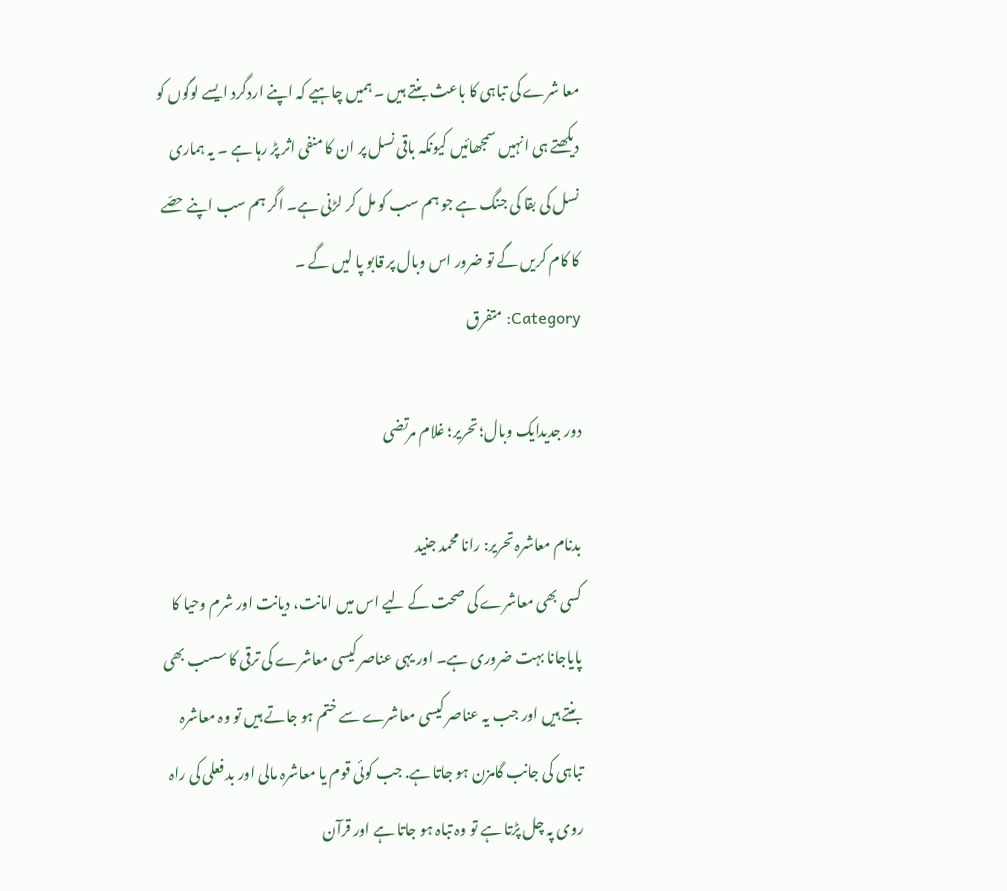معا شرے کی تباہی کا باعث بنتے ہیں ۔ ہمیں چاہیے کہ اپنے اردگرد ایسے لوگوں کو دیکھتے ہی انہیں سمجھائیں کیونکہ باقی نسل پر ان کا منفی اثر پڑ رہا ہے ۔ یہ ہماری نسل کی بقا کی جنگ ہے جو ہم سب کو مل کر لڑنی ہے۔ اگر ہم سب اپنے حصّے کا کام کریں گے تو ضرور اس وبال پر قابو پا لیں گے ۔
Category: متفرق

دور جدیدایک وبال؛ تحریر؛ غلام مرتضی

بدنام معاشرہ تحریر: رانا محمد جنید
کسی بھی معاشرے کی صحت کے لیے اس میں امانت، دیانت اور شرم وحیا کا پایاجانا بہت ضروری ہے۔ اور یہی عناصر کیسی معاشرے کی ترقی کا سسب بھی بنتے ہیں اور جب یہ عناصر کیسی معاشرے سے ختم ہو جاتے ہیں تو وہ معاشرہ تباہی کی جانب گامزن ہو جاتا ہے. جب کوئی قوم یا معاشرہ مالی اور بد فعلی کی راہ روی پہ چل پڑتا ہے تو وہ تباہ ہو جاتا ہے اور قرآن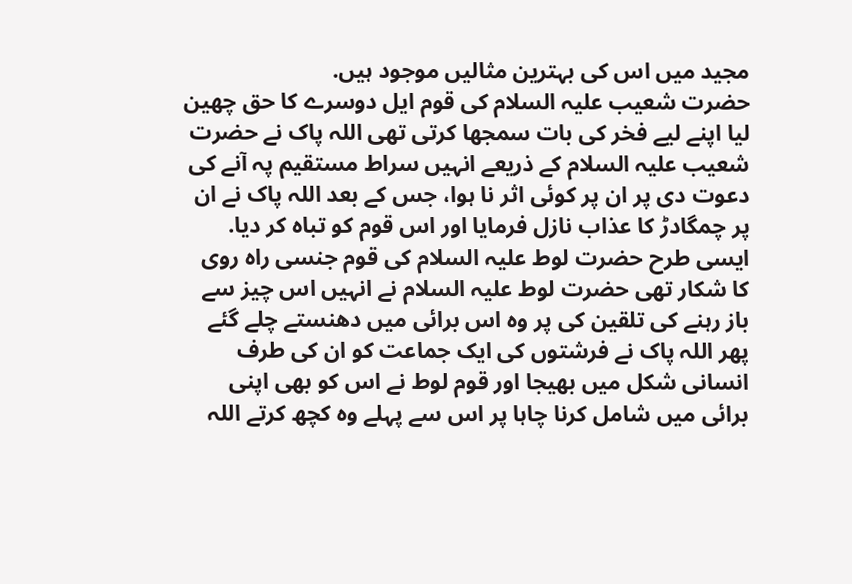مجید میں اس کی بہترین مثالیں موجود ہیں.
حضرت شعیب علیہ السلام کی قوم ایل دوسرے کا حق چھین لیا اپنے لیے فخر کی بات سمجھا کرتی تھی اللہ پاک نے حضرت شعیب علیہ السلام کے ذریعے انہیں سراط مستقیم پہ آنے کی دعوت دی پر ان پر کوئی اثر نا ہوا، جس کے بعد اللہ پاک نے ان پر چمگادڑ کا عذاب نازل فرمایا اور اس قوم کو تباہ کر دیا.
ایسی طرح حضرت لوط علیہ السلام کی قوم جنسی راہ روی کا شکار تھی حضرت لوط علیہ السلام نے انہیں اس چیز سے باز رہنے کی تلقین کی پر وہ اس برائی میں دھنستے چلے گئے پھر اللہ پاک نے فرشتوں کی ایک جماعت کو ان کی طرف انسانی شکل میں بھیجا اور قوم لوط نے اس کو بھی اپنی برائی میں شامل کرنا چاہا پر اس سے پہلے وہ کچھ کرتے اللہ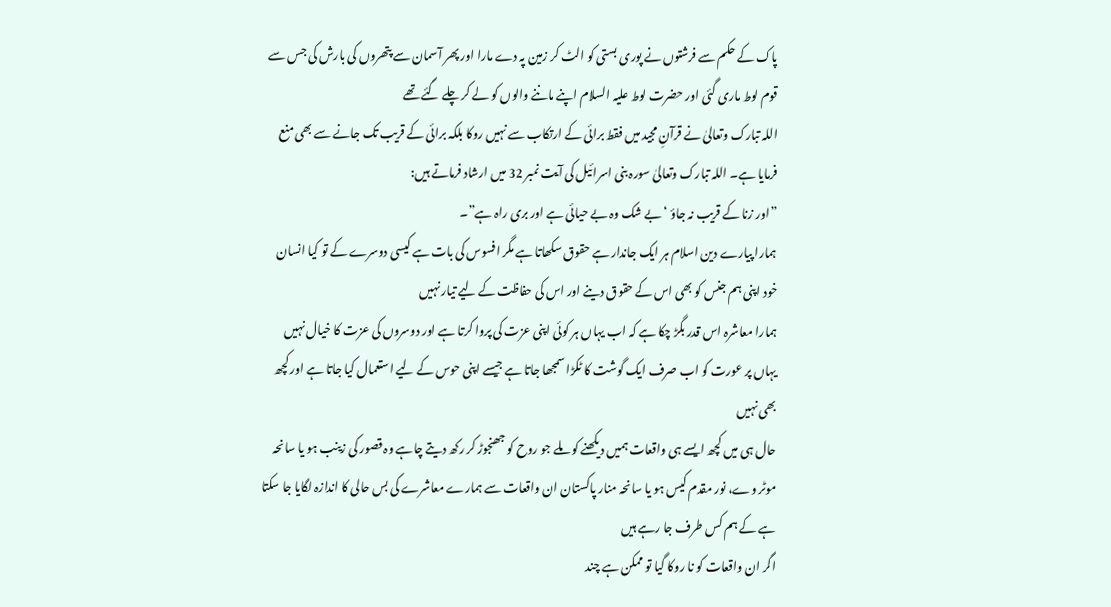پاک کے حکم سے فرشتوں نے پوری بستی کو الٹ کر زمین پہ دے مارا اور پھر آسمان سے پتھروں کی بارش کی جس سے قوم لوط ماری گئی اور حضرت لوط علیہ السلام اپنے ماننے والوں کو لے کر چلے گئے تھے
اللہ تبارک وتعالیٰ نے قرآنِ مجید میں فقط برائی کے ارتکاب سے نہیں روکا بلکہ برائی کے قریب تک جانے سے بھی منع فرمایا ہے۔ اللہ تبارک وتعالیٰ سورہ بنی اسرائیل کی آیت نمبر 32 میں ارشاد فرماتے ہیں:
”اور زنا کے قریب نہ جاؤ ‘ بے شک وہ بے حیائی ہے اور بری راہ ہے”۔
ہمارا پیارے دین اسلام ہر ایک جاندار ہے حقوق سکھاتا ہے مگر افسوس کی بات ہے کیسی دوسرے کے تو کیا انسان خود اپنی ہم جنس کو بھی اس کے حقوق دینے اور اس کی حفاظت کے لیے تیار نہیں
ہمارا معاشرہ اس قدر بگڑ چکا ہے کہ اب یہاں ہر کوئی اپنی عزت کی پروا کرتا ہے اور دوسروں کی عزت کا خیال نہیں
یہاں پر عورت کو اب صرف ایک گوشت کا ٹکڑا سمجھا جاتا ہے جیسے اپنی حوس کے لیے استعمال کیا جاتا ہے اور کچھ بھی نہیں
حال ہی میں کچھ ایسے ہی واقعات ہمیں دیکھنے کو ملے جو روح کو جھنجوڑ کر رکھ دیتے چاہے وہ قصور کی زینب ہو یا سانحہ موٹر وے، نور مقدم کیس ہو یا سانحہ منار پاکستان ان واقعات سے ہمارے معاشرے کی بس حالی کا اندازہ لگایا جا سکتا ہے کے ہم کس طرف جا رہے ہیں
اگر ان واقعات کو نا روکا گیا تو ممکن ہے چند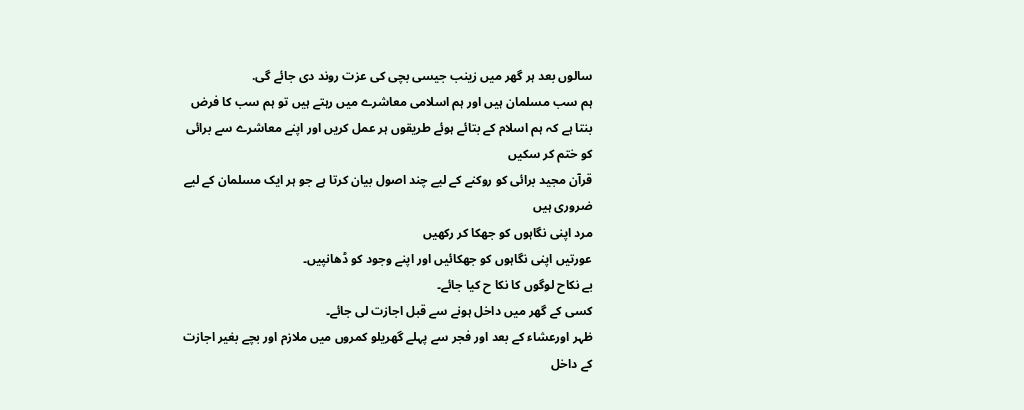سالوں بعد ہر گھر میں زینب جیسی بچی کی عزت روند دی جائے گی.
ہم سب مسلمان ہیں اور ہم اسلامی معاشرے میں رہتے ہیں تو ہم سب کا فرض بنتا ہے کہ ہم اسلام کے بتائے ہوئے طریقوں ہر عمل کریں اور اپنے معاشرے سے برائی کو ختم کر سکیں
قرآن مجید برائی کو روکنے کے لیے چند اصول بیان کرتا ہے جو ہر ایک مسلمان کے لیے ضروری ہیں
مرد اپنی نگاہوں کو جھکا کر رکھیں
عورتیں اپنی نگاہوں کو جھکائیں اور اپنے وجود کو ڈھانپیں۔
بے نکاح لوگوں کا نکا ح کیا جائے۔
کسی کے گھر میں داخل ہونے سے قبل اجازت لی جائے۔
ظہر اورعشاء کے بعد اور فجر سے پہلے گھریلو کمروں میں ملازم اور بچے بغیر اجازت کے داخل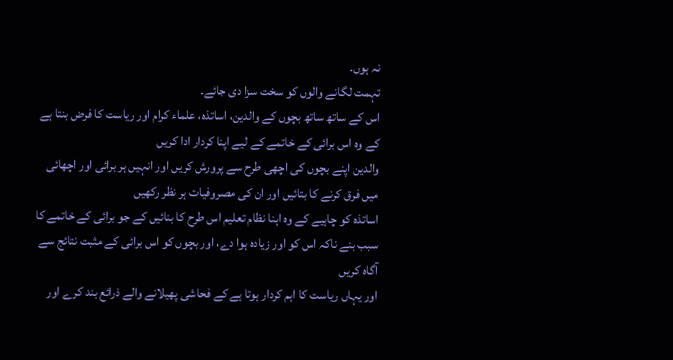نہ ہوں۔
تہمت لگانے والوں کو سخت سزا دی جائے۔
اس کے ساتھ ساتھ بچوں کے والدین، اساتذہ، علماء کرام اور ریاست کا فرض بنتا ہے کے وہ اس برائی کے خاتمے کے لیے اپنا کردار ادا کریں
والدین اپنے بچوں کی اچھی طرح سے پرورش کریں اور انہیں ہر برائی اور اچھائی میں فرق کرنے کا بتائیں اور ان کی مصروفیات ہر نظر رکھیں
اساتذہ کو چاہیے کے وہ اہنا نظام تعلیم اس طرح کا بنائیں کے جو برائی کے خاتمے کا سبب بنے ناکہ اس کو اور زیادہ ہوا دے، اور بچوں کو اس برائی کے مثبت نتائج سے آگاہ کریں
اور یہاں ریاست کا اہم کردار ہوتا ہے کے فحاشی پھیلانے والے ذرائع بند کرے اور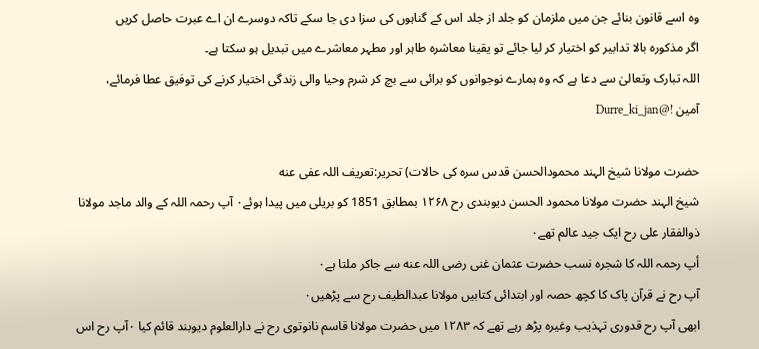وہ اسے قانون بنائے جن میں ملزمان کو جلد از جلد اس کے گناہوں کی سزا دی جا سکے تاکہ دوسرے ان اے عبرت حاصل کریں
اگر مذکورہ بالا تدابیر کو اختیار کر لیا جائے تو یقینا معاشرہ طاہر اور مطہر معاشرے میں تبدیل ہو سکتا ہے۔
اللہ تبارک وتعالیٰ سے دعا ہے کہ وہ ہمارے نوجوانوں کو برائی سے بچ کر شرم وحیا والی زندگی اختیار کرنے کی توفیق عطا فرمائے،
آمین !@Durre_ki_jan

حضرت مولانا شیخ الہند محمودالحسن قدس سرہ کی حالات) تحریر:تعریف اللہ عفی عنه
شیخ الہند حضرت مولانا محمود الحسن دیوبندی رح ۱۲۶۸ بمطابق 1851 کو بریلی میں پیدا ہوئے۰ آپ رحمہ اللہ کے والد ماجد مولانا ذوالفقار علی رح ایک جید عالم تھے۰
أپ رحمہ اللہ کا شجرہ نسب حضرت عثمان غنی رضی اللہ عنه سے جاکر ملتا ہے۰
آپ رح نے قرآن پاک کا کچھ حصہ اور ابتدائی کتابیں مولانا عبدالطیف رح سے پڑھیں۰
ابھی آپ رح قدوری تہذیب وغیرہ پڑھ رہے تھے کہ ۱۲۸۳ میں حضرت مولانا قاسم نانوتوی رح نے دارالعلوم دیوبند قائم کیا ۰آپ رح اس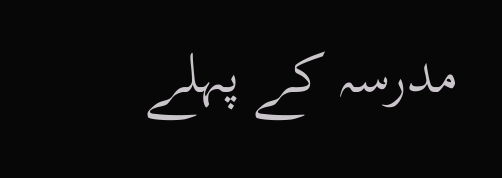مدرسہ کے پہلے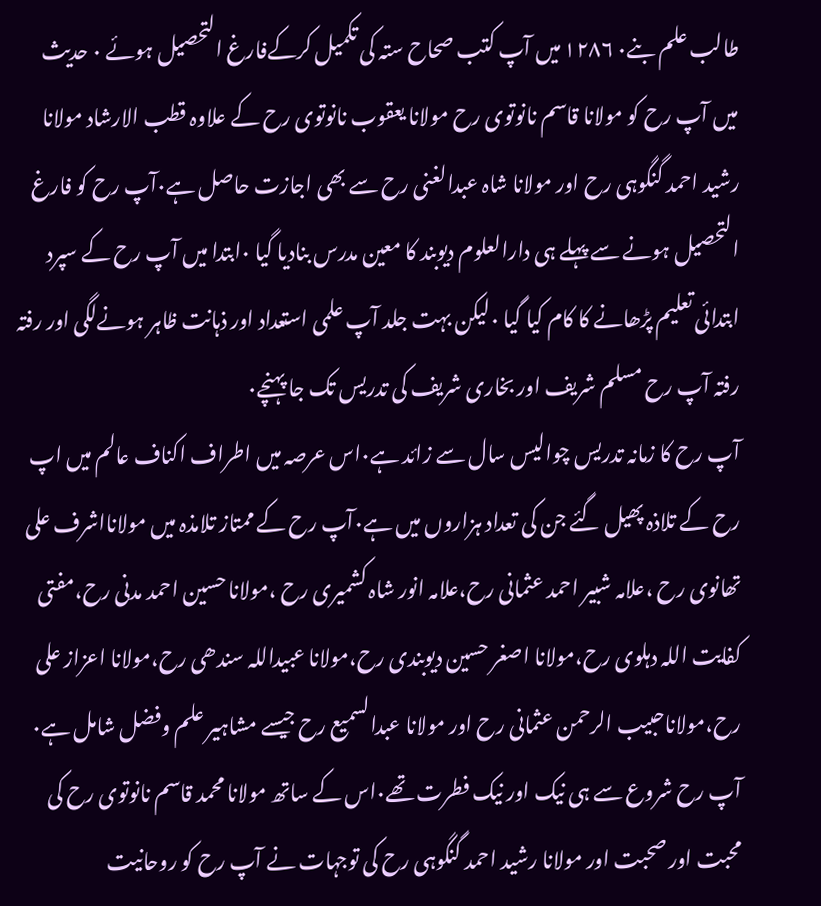طالب علم بنے۰ ۱۲۸۶ میں آپ کتب صحاح ستہ کی تکمیل کرکےفارغ التحصیل ہوئے ۰ حدیث میں آپ رح کو مولانا قاسم نانوتوی رح مولانا یعقوب نانوتوی رح کے علاوہ قطب الارشاد مولانا رشید احمد گنگوہی رح اور مولانا شاہ عبدالغنی رح سے بھی اجازت حاصل ہے۰آپ رح کو فارغ التحصیل ہونے سے پہلے ہی دارالعلوم دیوبند کا معین مدرس بنادیا گیا ۰ابتدا میں آپ رح کے سپرد ابتدائی تعلیم پڑھانے کا کام کیا گیا ۰لیکن بہت جلد آپ علمی استعداد اور ذہانت ظاہر ہونےلگی اور رفتہ رفتہ آپ رح مسلم شریف اور بخاری شریف کی تدریس تک جا پہنچے۰
آپ رح کا زمانہ تدریس چوالیس سال سے زائد ہے۰اس عرصہ میں اطراف اکناف عالم میں اپ رح کے تلاذہ پھیل گئے جن کی تعداد ہزاروں میں ہے۰آپ رح کے ممتاز تلامذہ میں مولانااشرف علی تھانوی رح ،علامہ شبیر احمد عثمانی رح،علامہ انور شاہ کشمیری رح ،مولانا حسین احمد مدنی رح،مفتی کفایت اللہ دہلوی رح،مولانا اصغر حسین دیوبندی رح،مولانا عبیداللہ سندھی رح،مولانا اعزاز علی رح،مولاناحبیب الرحمن عثمانی رح اور مولانا عبدالسمیع رح جیسے مشاہیر علم وفضل شامل ہے۰
آپ رح شروع سے ہی نیک اور نیک فطرت تھے۰اس کے ساتھ مولانا محمد قاسم نانوتوی رح کی محبت اور صحبت اور مولانا رشید احمد گنگوہی رح کی توجہات نے آپ رح کو روحانیت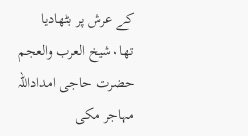کے عرش پر بٹھادیا تھا۰شیخ العرب والعجم حضرت حاجی امداداللہ مہاجر مکی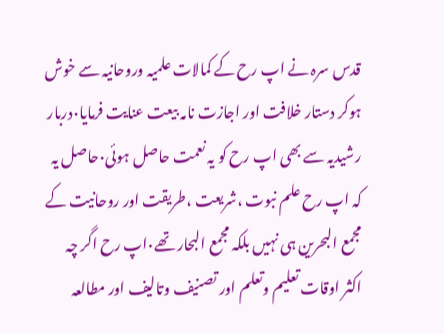قدس سرہ نے اپ رح کے کمالات علمیہ وروحانیہ سے خوش ہوکر دستار خلافت اور اجازت نامہ بیعت عنایت فرمایا۰دربار رشیدیہ سے بھی اپ رح کو یہ نعمت حاصل ہوئی۰حاصل یہ کہ اپ رح علم نبوت ،شریعت ،طریقت اور روحانیت کے مجمع البحرین ہی نہیں بلکہ مجمع البحار تھے۰اپ رح اگر چہ اکثر اوقات تعلیم وتعلم اور تصنیف وتالیف اور مطالعہ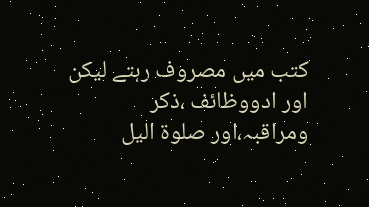کتب میں مصروف رہتے لیکن اور ادووظائف ،ذکر ومراقبہ،اور صلوۃ الیل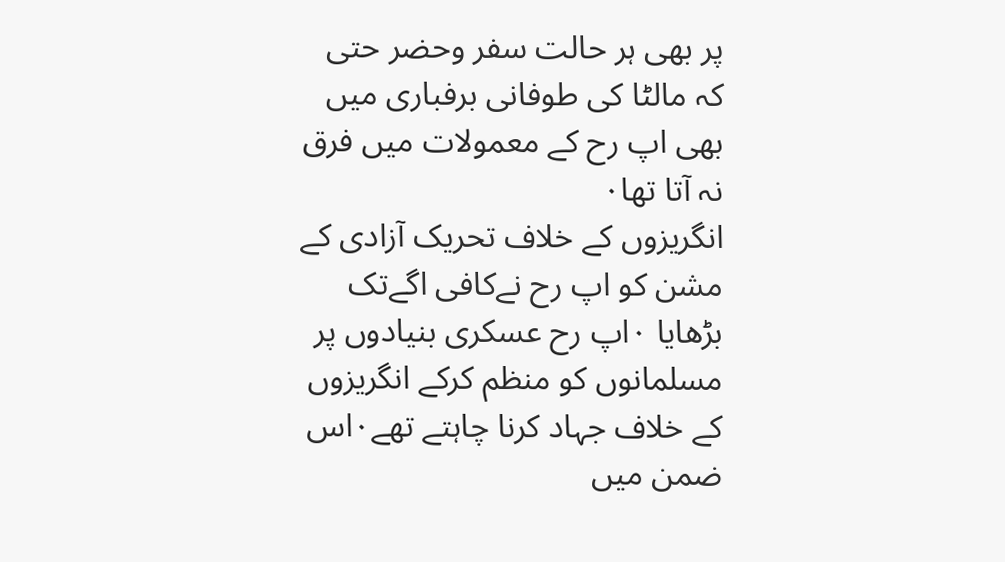پر بھی ہر حالت سفر وحضر حتی کہ مالٹا کی طوفانی برفباری میں بھی اپ رح کے معمولات میں فرق نہ آتا تھا۰
انگریزوں کے خلاف تحریک آزادی کے مشن کو اپ رح نےکافی اگےتک بڑھایا ۰اپ رح عسکری بنیادوں پر مسلمانوں کو منظم کرکے انگریزوں کے خلاف جہاد کرنا چاہتے تھے۰اس ضمن میں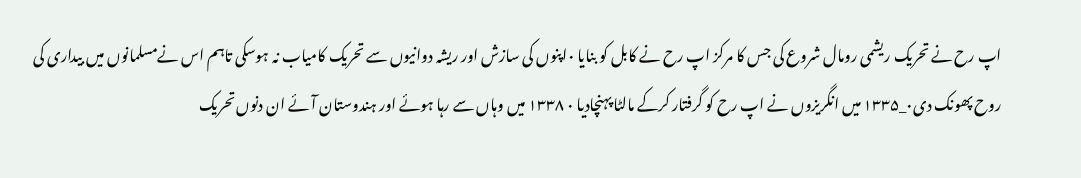اپ رح نے تحریک ریشمی رومال شروع کی جس کا مرکز اپ رح نے کابل کو بنایا ۰اپنوں کی سازش اور ریشہ دوانیوں سے تحریک کامیاب نہ ہوسکی تاہم اس نےمسلمانوں میں بیداری کی روح پھونک دی۰_۱۳۳۵ میں انگریزوں نے اپ رح کو گرفتار کرکے مالٹا پہنچادیا ۰ ۱۳۳۸ میں وہاں سے رہا ہوئے اور ہندوستان آئے ان دنوں تحریک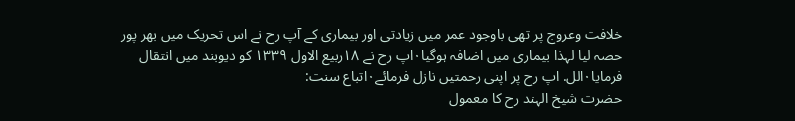خلافت وعروج پر تھی باوجود عمر میں زیادتی اور بیماری کے آپ رح نے اس تحریک میں بھر پور حصہ لیا لہذا بیماری میں اضافہ ہوگیا۰اپ رح نے ۱۸ربیع الاول ۱۳۳۹ کو دیوبند میں انتقال فرمایا۰الل. اپ رح پر اپنی رحمتیں نازل فرمائے۰اتباع سنت:
حضرت شیخ الہند رح کا معمول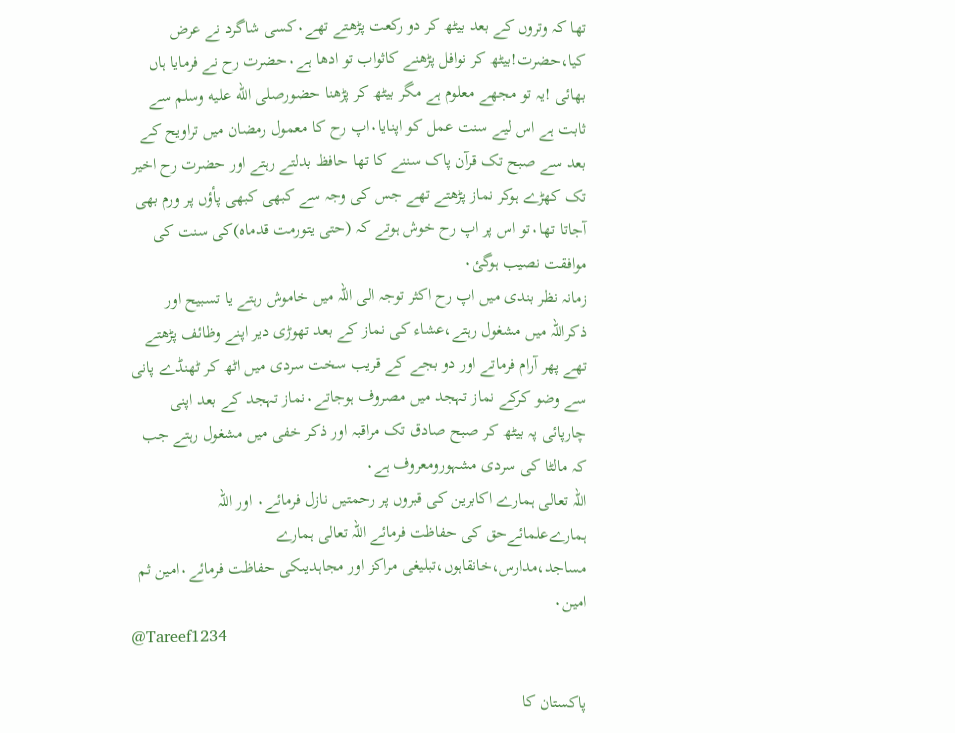تھا کہ وتروں کے بعد بیٹھ کر دو رکعت پڑھتے تھے۰کسی شاگرد نے عرض کیا،حضرت!بیٹھ کر نوافل پڑھنے کاثواب تو ادھا ہے۰حضرت رح نے فرمایا ہاں بھائی !یہ تو مجھے معلوم ہے مگر بیٹھ کر پڑھنا حضورصلى الله عليه وسلم سے ثابت ہے اس لیے سنت عمل کو اپنایا۰اپ رح کا معمول رمضان میں تراویح کے بعد سے صبح تک قرآن پاک سننے کا تھا حافظ بدلتے رہتے اور حضرت رح اخیر تک کھڑے ہوکر نماز پڑھتے تھے جس کی وجہ سے کبھی کبھی پأؤں پر ورم بھی آجاتا تھا۰تو اس پر اپ رح خوش ہوتے کہ (حتی یتورمت قدماہ)کی سنت کی موافقت نصیب ہوگئ۰
زمانہ نظر بندی میں اپ رح اکثر توجہ الی اللہ میں خاموش رہتے یا تسبیح اور ذکراللہ میں مشغول رہتے،عشاء کی نماز کے بعد تھوڑی دیر اپنے وظائف پڑھتے تھے پھر آرام فرماتے اور دو بجے کے قریب سخت سردی میں اٹھ کر ٹھنڈے پانی سے وضو کرکے نماز تہجد میں مصروف ہوجاتے۰نماز تہجد کے بعد اپنی چارپائی پہ بیٹھ کر صبح صادق تک مراقبہ اور ذکر خفی میں مشغول رہتے جب کہ مالٹا کی سردی مشہورومعروف ہے۰
اللہ تعالی ہمارے اکابرین کی قبروں پر رحمتیں نازل فرمائے۰ اور اللہ ہمارےعلمائےحق کی حفاظت فرمائے اللہ تعالی ہمارے مساجد،مدارس،خانقاہوں،تبلیغی مراکز اور مجاہدیںکی حفاظت فرمائے۰امین ثم امین۰
@Tareef1234

پاکستان کا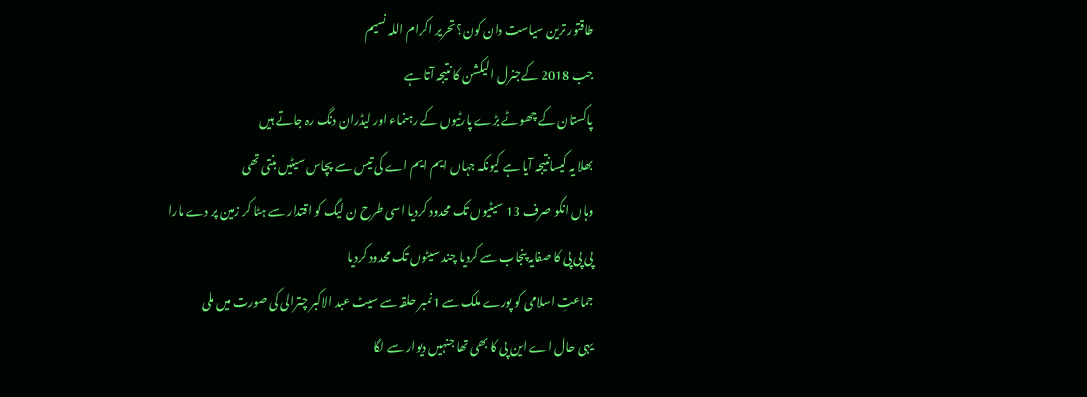طاقتور ترین سیاست دان کون؟ تحریر اکرام اللہ نسیم
جب 2018 کےجنرل الیکشن کا نتیجہ آتا ہے
پاکستان کے چھوٹے بڑے پارٹیوں کے رہنماء اور لیڈران دنگ رہ جاتے ہیں
بھلا یہ کیسانتیجہ آیا ہے کیونکہ جہاں ایم ایم اے کی تیس سے پچاس سیٹیں بنتی تھی
وہاں انکو صرف 13 سیٹیوں تک محدود کردیا اسی طرح ن لیگ کو اقتدار سے ہٹا کر زمین پر دے مارا
پی پی پی کا صفایہ پنجاب سے کردیا چند سیٹوں تک محدود کردیا
جماعتِ اسلامی کو پورے ملک سے 1نمبر حلقہ سے سیٹ عبد الاکبر چترالی کی صورت میں ملی
یہی حال اے این پی کا بھی تھا جنہیں دیوار سے لگا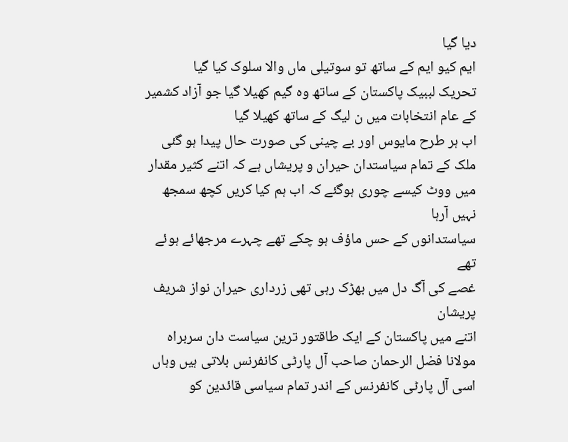دیا گیا
ایم کیو ایم کے ساتھ تو سوتیلی ماں والا سلوک کیا گیا
تحریک لببیک پاکستان کے ساتھ وہ گیم کھیلا گیا جو آزاد کشمیر کے عام انتخابات میں ن لیگ کے ساتھ کھیلا گیا
اب ہر طرح مایوس اور بے چینی کی صورت حال پیدا ہو گئی ملک کے تمام سیاستدان حیران و پریشاں ہے کہ اتنے کثیر مقدار میں ووٹ کیسے چوری ہوگئے کہ اب ہم کیا کریں کچھ سمجھ نہیں آرہا
سیاستدانوں کے حس ماؤف ہو چکے تھے چہرے مرجھائے ہوئے تھے
غصے کی آگ دل میں بھڑک رہی تھی زرداری حیران نواز شریف پریشان
اتنے میں پاکستان کے ایک طاقتور ترین سیاست دان سربراہ مولانا فضل الرحمان صاحب آل پارٹی کانفرنس بلاتی ہیں وہاں اسی آل پارٹی کانفرنس کے اندر تمام سیاسی قائدین کو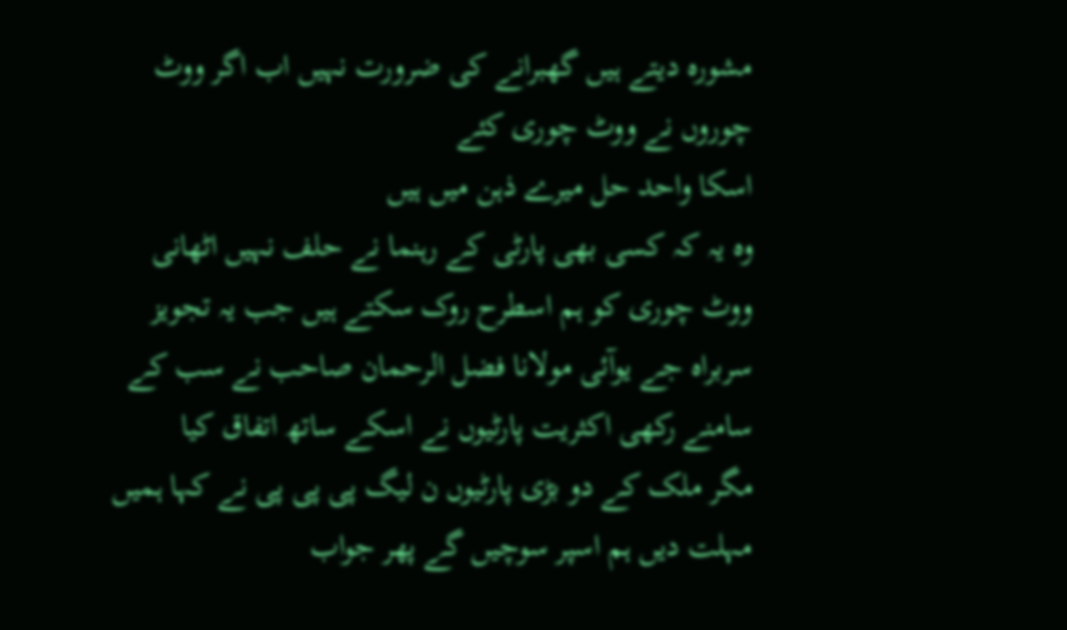مشورہ دیتے ہیں گھبرانے کی ضرورت نہیں اب اگر ووٹ چوروں نے ووٹ چوری کئے
اسکا واحد حل میرے ذہن میں ہیں
وہ یہ کہ کسی بھی پارٹی کے رہنما نے حلف نہیں اٹھانی
ووٹ چوری کو ہم اسطرح روک سکتے ہیں جب یہ تجویز سربراہ جے یوآئی مولانا فضل الرحمان صاحب نے سب کے سامنے رکھی اکثریت پارٹیوں نے اسکے ساتھ اتفاق کیا
مگر ملک کے دو بڑی پارٹیوں ن لیگ پی پی پی نے کہا ہمیں مہلت دیں ہم اسپر سوچیں گے پھر جواب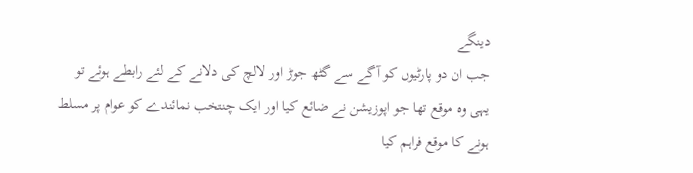دینگے
جب ان دو پارٹیوں کو آگے سے گٹھ جوڑ اور لالچ کی دلانے کے لئے رابطے ہوئے تو یہی وہ موقع تھا جو اپوزیشن نے ضائع کیا اور ایک چنتخب نمائندے کو عوام پر مسلط ہونے کا موقع فراہم کیا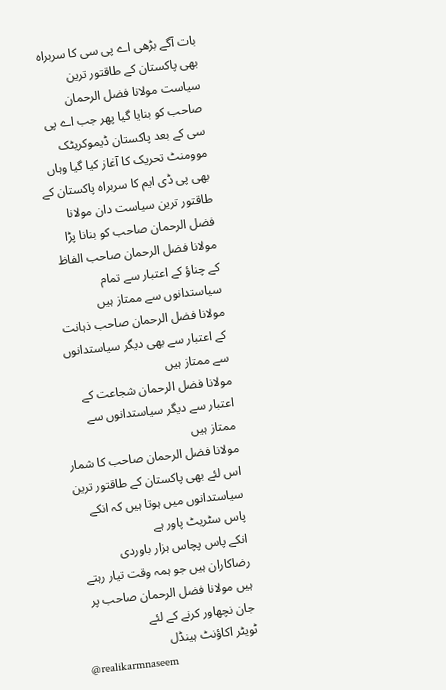بات آگے بڑھی اے پی سی کا سربراہ بھی پاکستان کے طاقتور ترین سیاست مولانا فضل الرحمان صاحب کو بنایا گیا پھر جب اے پی سی کے بعد پاکستان ڈیموکریٹک موومنٹ تحریک کا آغاز کیا گیا وہاں بھی پی ڈی ایم کا سربراہ پاکستان کے طاقتور ترین سیاست دان مولانا فضل الرحمان صاحب کو بنانا پڑا
مولانا فضل الرحمان صاحب الفاظ کے چناؤ کے اعتبار سے تمام سیاستدانوں سے ممتاز ہیں
مولانا فضل الرحمان صاحب ذہانت کے اعتبار سے بھی دیگر سیاستدانوں سے ممتاز ہیں
مولانا فضل الرحمان شجاعت کے اعتبار سے دیگر سیاستدانوں سے ممتاز ہیں
مولانا فضل الرحمان صاحب کا شمار اس لئے بھی پاکستان کے طاقتور ترین سیاستدانوں میں ہوتا ہیں کہ انکے پاس سٹریٹ پاور ہے
انکے پاس پچاس ہزار باوردی رضاکاران ہیں جو ہمہ وقت تیار رہتے ہیں مولانا فضل الرحمان صاحب پر جان نچھاور کرنے کے لئے
ٹویٹر اکاؤنٹ ہینڈل
@realikarmnaseem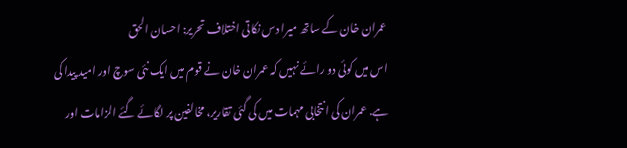عمران خان کے ساتھ میرا دس نکاتی اختلاف تحریر: احسان الحق
اس میں کوئی دو رائے نہیں کہ عمران خان نے قوم میں ایک نئی سوچ اور امید پیدا کی ہے. عمران کی انتخابی مہمات میں کی گئی تقاریر، مخالفین پر لگائے گئے الزامات اور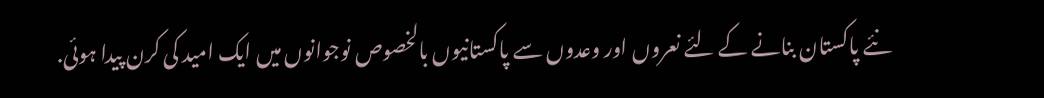نئے پاکستان بنانے کے لئے نعروں اور وعدوں سے پاکستانیوں بالخصوص نوجوانوں میں ایک امید کی کرن پیدا ہوئی.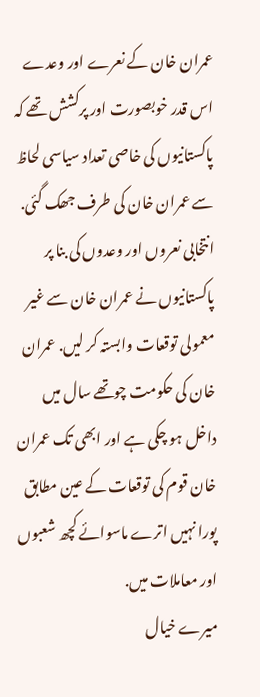عمران خان کے نعرے اور وعدے اس قدر خوبصورت اور پرکشش تھے کہ پاکستانیوں کی خاصی تعداد سیاسی لحاظ سے عمران خان کی طرف جھک گئی. انتخابی نعروں اور وعدوں کی بنا پر پاکستانیوں نے عمران خان سے غیر معمولی توقعات وابستہ کر لیں. عمران خان کی حکومت چوتھے سال میں داخل ہو چکی ہے اور ابھی تک عمران خان قوم کی توقعات کے عین مطابق پورا نہیں اترے ماسوائے کچھ شعبوں اور معاملات میں.
میرے خیال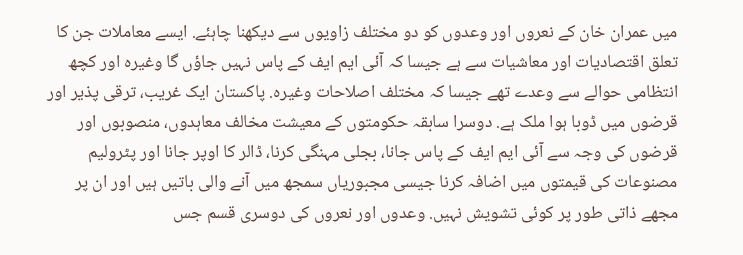میں عمران خان کے نعروں اور وعدوں کو دو مختلف زاویوں سے دیکھنا چاہئے. ایسے معاملات جن کا تعلق اقتصادیات اور معاشیات سے ہے جیسا کہ آئی ایم ایف کے پاس نہیں جاؤں گا وغیرہ اور کچھ انتظامی حوالے سے وعدے تھے جیسا کہ مختلف اصلاحات وغیرہ. پاکستان ایک غریب، ترقی پذیر اور قرضوں میں ڈوبا ہوا ملک ہے. دوسرا سابقہ حکومتوں کے معیشت مخالف معاہدوں، منصوبوں اور قرضوں کی وجہ سے آئی ایم ایف کے پاس جانا، بجلی مہنگی کرنا، ڈالر کا اوپر جانا اور پٹرولیم مصنوعات کی قیمتوں میں اضافہ کرنا جیسی مجبوریاں سمجھ میں آنے والی باتیں ہیں اور ان پر مجھے ذاتی طور پر کوئی تشویش نہیں. وعدوں اور نعروں کی دوسری قسم جس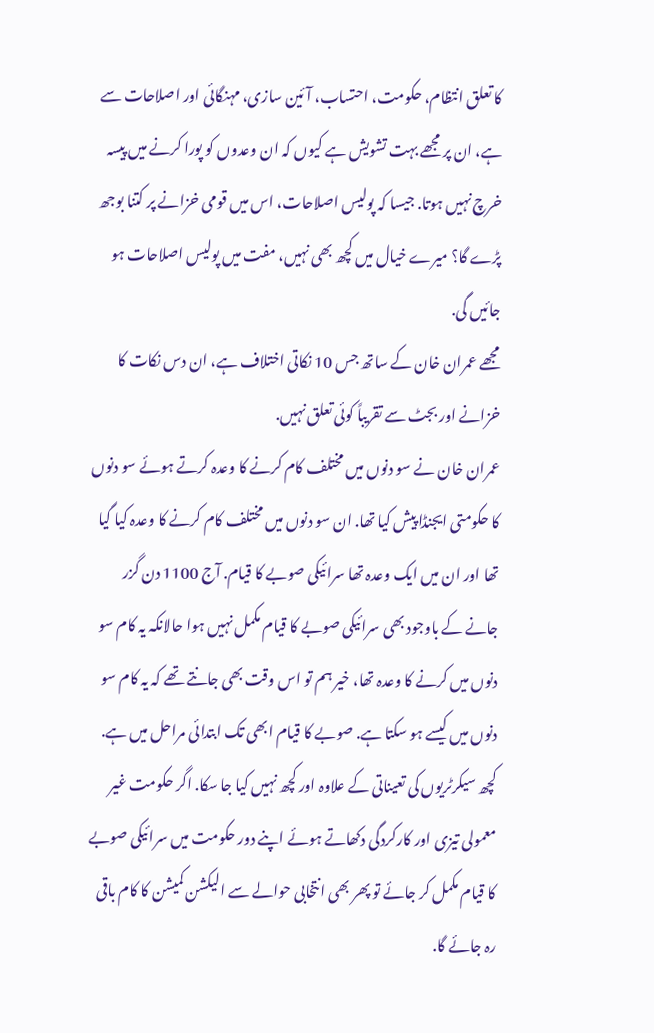کا تعلق انتظام، حکومت، احتساب، آئین سازی، مہنگائی اور اصلاحات سے ہے، ان پر مجھے بہت تشویش ہے کیوں کہ ان وعدوں کو پورا کرنے میں پیسہ خرچ نہیں ہوتا. جیسا کہ پولیس اصلاحات، اس میں قومی خزانے پر کتنا بوجھ پڑے گا؟ میرے خیال میں کچھ بھی نہیں، مفت میں پولیس اصلاحات ہو جائیں گی.
مجھے عمران خان کے ساتھ جس 10 نکاتی اختلاف ہے، ان دس نکات کا خزانے اور بجٹ سے تقریباً کوئی تعلق نہیں.
عمران خان نے سو دنوں میں مختلف کام کرنے کا وعدہ کرتے ہوئے سو دنوں کا حکومتی ایجنڈا پیش کیا تھا. ان سو دنوں میں مختلف کام کرنے کا وعدہ کیا گیا تھا اور ان میں ایک وعدہ تھا سرائیکی صوبے کا قیام. آج 1100 دن گزر جانے کے باوجود بھی سرائیکی صوبے کا قیام مکمل نہیں ہوا حالانکہ یہ کام سو دنوں میں کرنے کا وعدہ تھا، خیر ہم تو اس وقت بھی جانتے تھے کہ یہ کام سو دنوں میں کیسے ہو سکتا ہے. صوبے کا قیام ابھی تک ابتدائی مراحل میں ہے. کچھ سیکرٹریوں کی تعیناتی کے علاوہ اور کچھ نہیں کیا جا سکا. اگر حکومت غیر معمولی تیزی اور کارکردگی دکھاتے ہوئے اپنے دور حکومت میں سرائیکی صوبے کا قیام مکمل کر جائے تو پھر بھی انتخابی حوالے سے الیکشن کمیشن کا کام باقی رہ جائے گا.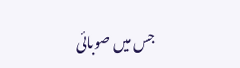جس میں صوبائی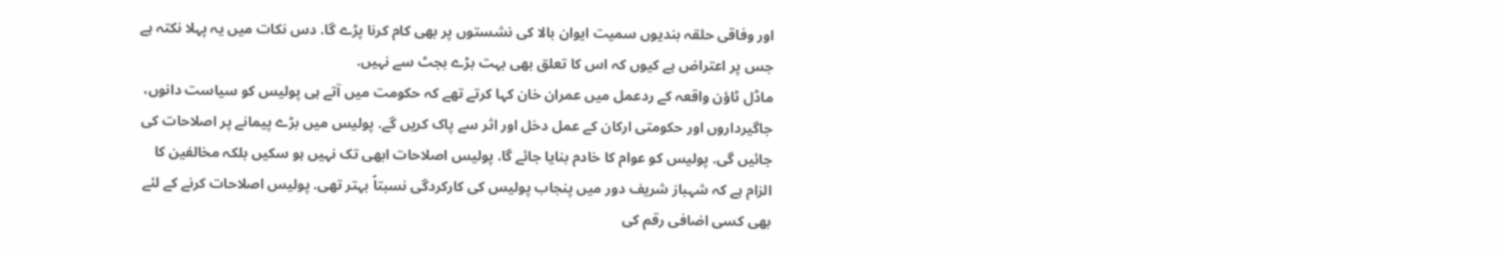اور وفاقی حلقہ بندیوں سمیت ایوان بالا کی نشستوں پر بھی کام کرنا پڑے گا. دس نکات میں یہ پہلا نکتہ ہے جس پر اعتراض ہے کیوں کہ اس کا تعلق بھی بہت بڑے بجٹ سے نہیں.
ماڈل ٹاؤن واقعہ کے ردعمل میں عمران خان کہا کرتے تھے کہ حکومت میں آتے ہی پولیس کو سیاست دانوں، جاگیرداروں اور حکومتی ارکان کے عمل دخل اور اثر سے پاک کریں گے. پولیس میں بڑے پیمانے پر اصلاحات کی جائیں گی. پولیس کو عوام کا خادم بنایا جائے گا. پولیس اصلاحات ابھی تک نہیں ہو سکیں بلکہ مخالفین کا الزام ہے کہ شہباز شریف دور میں پنجاب پولیس کی کارکردگی نسبتاً بہتر تھی. پولیس اصلاحات کرنے کے لئے بھی کسی اضافی رقم کی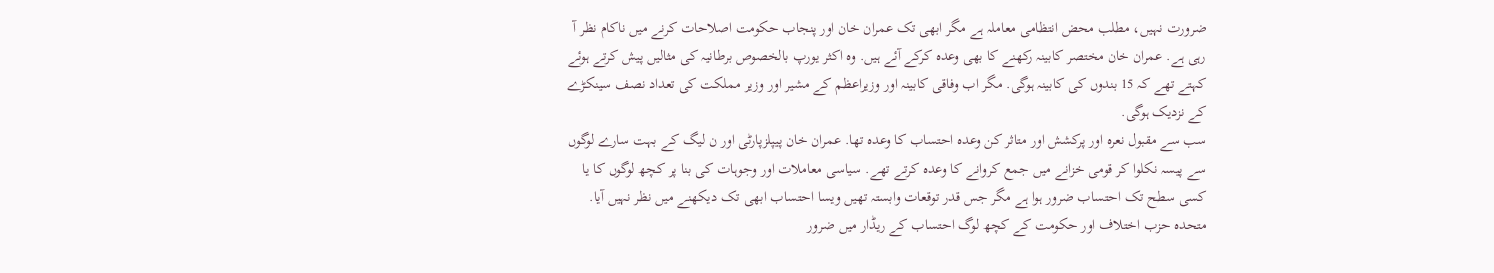ضرورت نہیں، مطلب محض انتظامی معاملہ ہے مگر ابھی تک عمران خان اور پنجاب حکومت اصلاحات کرنے میں ناکام نظر آ رہی ہے. عمران خان مختصر کابینہ رکھنے کا بھی وعدہ کرکے آئے ہیں. وہ اکثر یورپ بالخصوص برطانیہ کی مثالیں پیش کرتے ہوئے کہتے تھے کہ 15 بندوں کی کابینہ ہوگی. مگر اب وفاقی کابینہ اور وزیراعظم کے مشیر اور وزیر مملکت کی تعداد نصف سینکڑے کے نزدیک ہوگی.
سب سے مقبول نعرہ اور پرکشش اور متاثر کن وعدہ احتساب کا وعدہ تھا. عمران خان پیپلزپارٹی اور ن لیگ کے بہت سارے لوگوں سے پیسہ نکلوا کر قومی خزانے میں جمع کروانے کا وعدہ کرتے تھے. سیاسی معاملات اور وجوہات کی بنا پر کچھ لوگوں کا یا کسی سطح تک احتساب ضرور ہوا ہے مگر جس قدر توقعات وابستہ تھیں ویسا احتساب ابھی تک دیکھنے میں نظر نہیں آیا. متحدہ حزب اختلاف اور حکومت کے کچھ لوگ احتساب کے ریڈار میں ضرور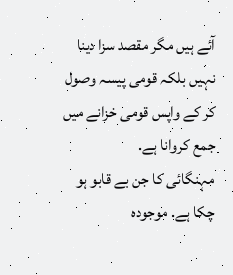آئے ہیں مگر مقصد سزا دینا نہیں بلکہ قومی پیسہ وصول کر کے واپس قومی خزانے میں جمع کروانا ہے.
مہنگائی کا جن بے قابو ہو چکا ہے. موجودہ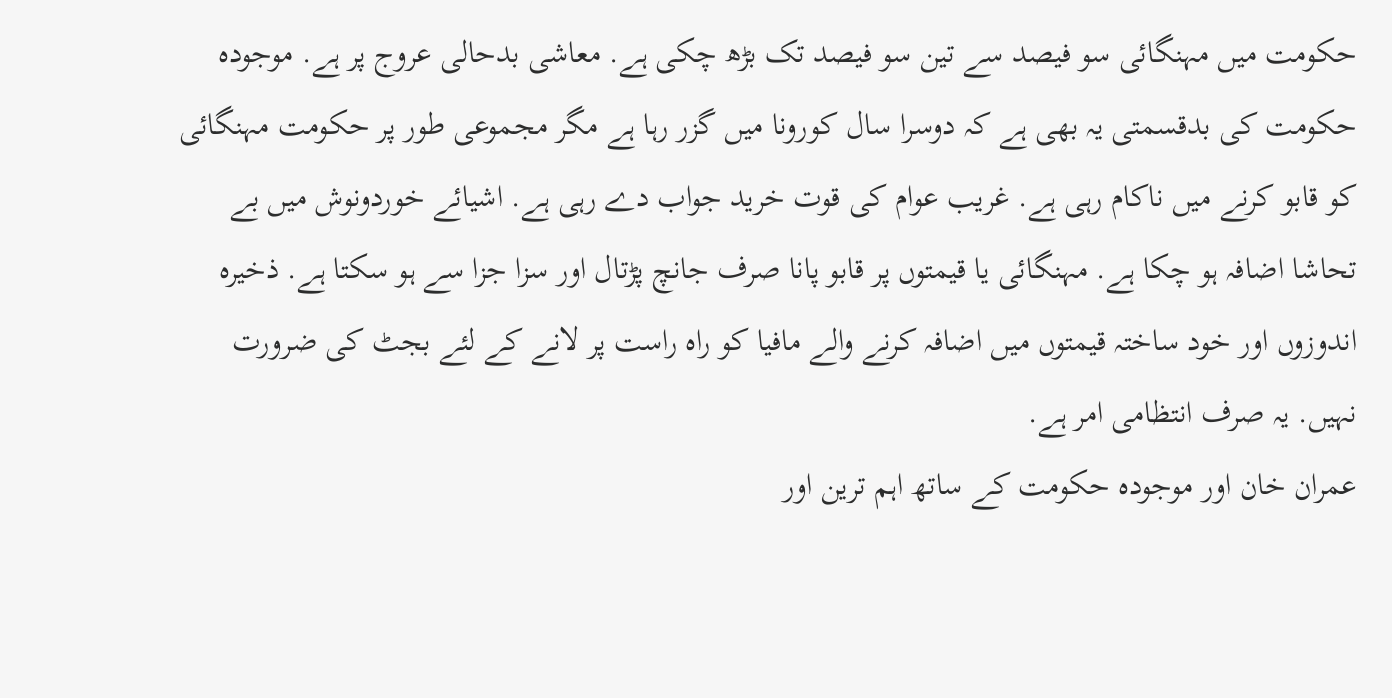حکومت میں مہنگائی سو فیصد سے تین سو فیصد تک بڑھ چکی ہے. معاشی بدحالی عروج پر ہے. موجودہ حکومت کی بدقسمتی یہ بھی ہے کہ دوسرا سال کورونا میں گزر رہا ہے مگر مجموعی طور پر حکومت مہنگائی کو قابو کرنے میں ناکام رہی ہے. غریب عوام کی قوت خرید جواب دے رہی ہے. اشیائے خوردونوش میں بے تحاشا اضافہ ہو چکا ہے. مہنگائی یا قیمتوں پر قابو پانا صرف جانچ پڑتال اور سزا جزا سے ہو سکتا ہے. ذخیرہ اندوزوں اور خود ساختہ قیمتوں میں اضافہ کرنے والے مافیا کو راہ راست پر لانے کے لئے بجٹ کی ضرورت نہیں. یہ صرف انتظامی امر ہے.
عمران خان اور موجودہ حکومت کے ساتھ اہم ترین اور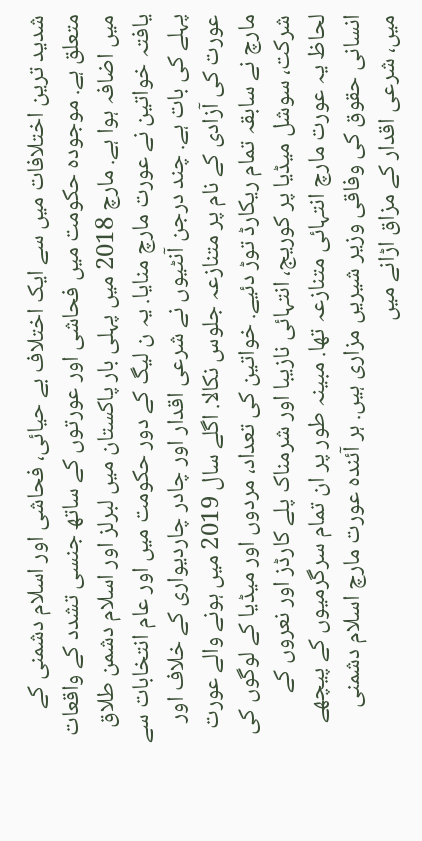شدید ترین اختلافات میں سے ایک اختلاف بے حیائی، فحاشی اور اسلام دشمنی کے متعلق ہے. موجودہ حکومت میں فحاشی اور عورتوں کے ساتھ جنسی تشدد کے واقعات میں اضافہ ہوا ہے. مارچ 2018 میں پہلی بار پاکستان میں لبرلز اور اسلام دشمن طلاق یافتہ خواتین نے عورت مارچ منایا. یہ ن لیگ کے دور حکومت میں اور عام انتخابات سے پہلے کی بات ہے. چند درجن آنٹیوں نے شرعی اقدار اور چادر چاردیواری کے خلاف اور عورت کی آزادی کے نام پر متنازعہ جلوس نکالا. اگلے سال 2019 میں ہونے والے عورت مارچ نے سابقہ تمام ریکارڈ توڑ دئیے. خواتین کی تعداد، مردوں اور میڈیا کے لوگوں کی شرکت، سوشل میڈیا پر کوریج، انتہائی نازیبا اور شرمناک پلے کارڈز اور نعروں کے لحاظ یہ عورت مارچ انتہائی متنازعہ تھا. مبینہ طور پر ان تمام سرگرمیوں کے پیچھے انسانی حقوق کی وفاقی وزیر شیریں مزاری ہیں. ہر آئندہ عورت مارچ اسلام دشمنی میں، شرعی اقدار کے مزاق اڑانے میں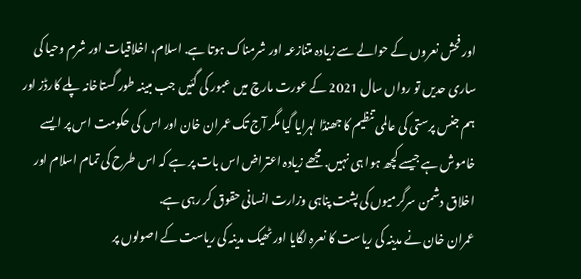اور فحش نعروں کے حوالے سے زیادہ متنازعہ اور شرمناک ہوتا ہے. اسلام، اخلاقیات اور شرم وحیا کی ساری حدیں تو رواں سال 2021 کے عورت مارچ میں عبور کی گئیں جب مبینہ طور گستاخانہ پلے کارڈز اور ہم جنس پرستی کی عالمی تنظیم کا جھنڈا لہرایا گیا مگر آج تک عمران خان اور اس کی حکومت اس پر ایسے خاموش ہے جیسے کچھ ہوا ہی نہیں. مجھے زیادہ اعتراض اس بات پر ہے کہ اس طرح کی تمام اسلام اور اخلاق دشمن سرگرمیوں کی پشت پناہی وزارت انسانی حقوق کر رہی ہے.
عمران خان نے مدینہ کی ریاست کا نعرہ لگایا اور ٹھیک مدینہ کی ریاست کے اصولوں پر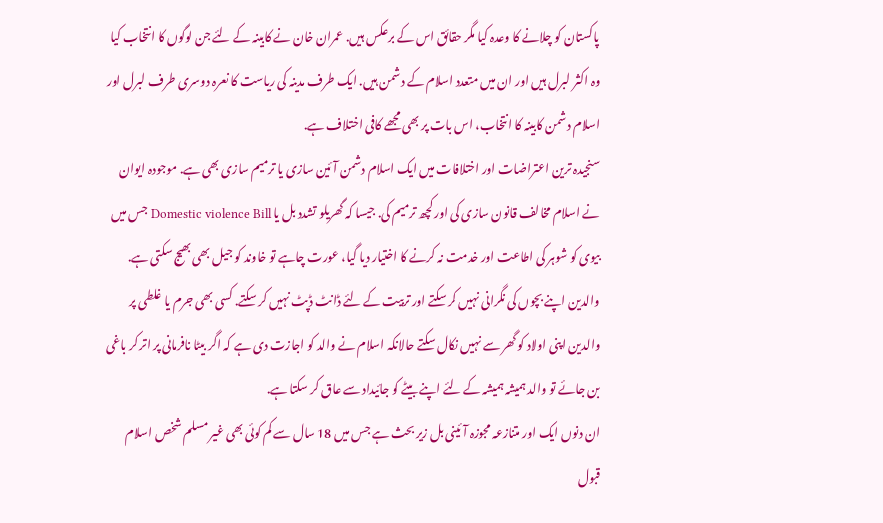پاکستان کو چلانے کا وعدہ کیا مگر حقائق اس کے برعکس ہیں. عمران خان نے کابینہ کے لئے جن لوگوں کا انتخاب کیا وہ اکثر لبرل ہیں اور ان میں متعدد اسلام کے دشمن ہیں. ایک طرف مدینہ کی ریاست کا نعرہ دوسری طرف لبرل اور اسلام دشمن کابینہ کا انتخاب، اس بات پر بھی مجھے کافی اختلاف ہے.
سنجیدہ ترین اعتراضات اور اختلافات میں ایک اسلام دشمن آئین سازی یا ترمیم سازی بھی ہے. موجودہ ایوان نے اسلام مخالف قانون سازی کی اور کچھ ترمیم کی. جیسا کہ گھریلو تشدد بل یا Domestic violence Bill جس میں بیوی کو شوہر کی اطاعت اور خدمت نہ کرنے کا اختیار دیا گیا، عورت چاہے تو خاوند کو جیل بھی بھیج سکتی ہے. والدین اپنے بچوں کی نگرانی نہیں کر سکتے اور تربیت کے لئے ڈانٹ ڈپٹ نہیں کر سکتے. کسی بھی جرم یا غلطی پر والدین اپنی اولاد کو گھر سے نہیں نکال سکتے حالانکہ اسلام نے والد کو اجازت دی ہے کہ اگر بیٹا نافرمانی پر اتر کر باغی بن جائے تو والد ہمیشہ ہمیشہ کے لئے اپنے بیٹے کو جائیداد سے عاق کر سکتا ہے.
ان دنوں ایک اور متنازعہ مجوزہ آئینی بل زیر بحث ہے جس میں 18 سال سے کم کوئی بھی غیر مسلم شخص اسلام قبول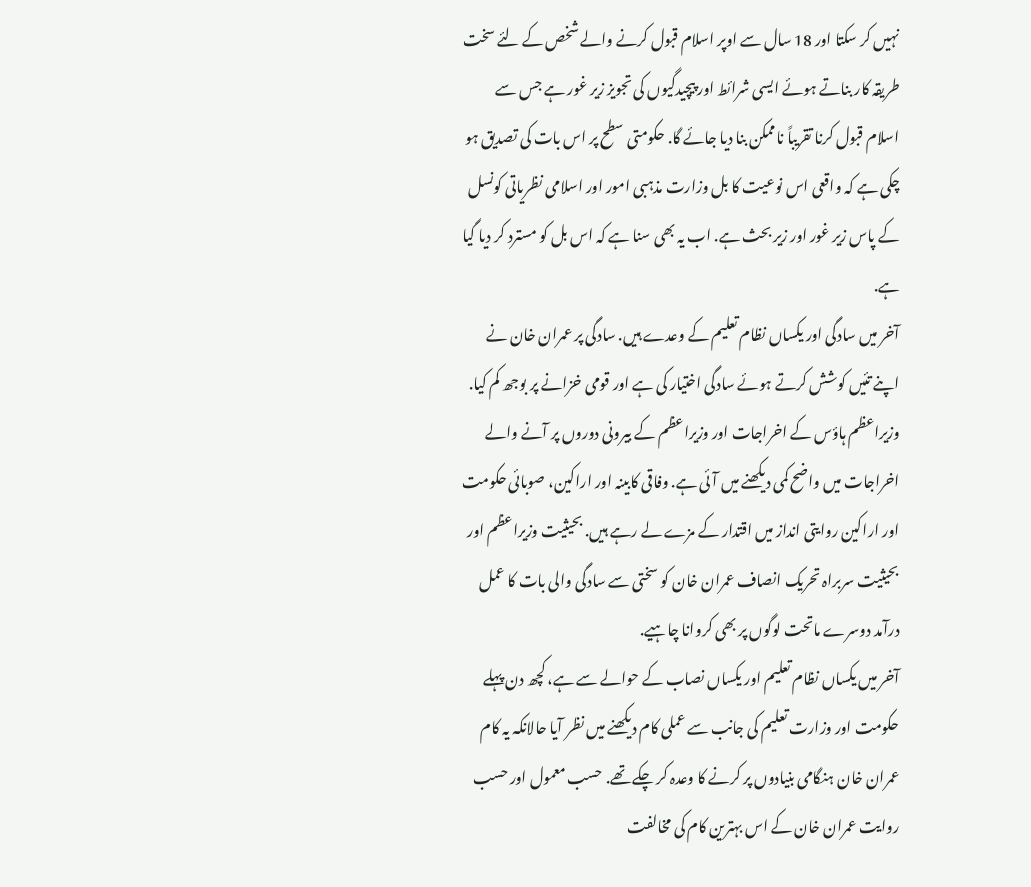نہیں کر سکتا اور 18 سال سے اوپر اسلام قبول کرنے والے شخص کے لئے سخت طریقہ کار بناتے ہوئے ایسی شرائط اور پیچیدگیوں کی تجویز زیر غور ہے جس سے اسلام قبول کرنا تقریباً ناممکن بنا دیا جائے گا. حکومتی سطح پر اس بات کی تصدیق ہو چکی ہے کہ واقعی اس نوعیت کا بل وزارت مذہبی امور اور اسلامی نظریاتی کونسل کے پاس زیر غور اور زیر بحث ہے. اب یہ بھی سنا ہے کہ اس بل کو مسترد کر دیا گیا ہے.
آخر میں سادگی اور یکساں نظام تعلیم کے وعدے ہیں. سادگی پر عمران خان نے اپنے تئیں کوشش کرتے ہوئے سادگی اختیار کی ہے اور قومی خزانے پر بوجھ کم کیا. وزیراعظم ہاؤس کے اخراجات اور وزیراعظم کے بیرونی دوروں پر آنے والے اخراجات میں واضح کمی دیکھنے میں آئی ہے. وفاقی کابینہ اور اراکین، صوبائی حکومت اور اراکین روایتی انداز میں اقتدار کے مزے لے رہے ہیں. بحیثیت وزیراعظم اور بحیثیت سربراہ تحریک انصاف عمران خان کو سختی سے سادگی والی بات کا عمل درآمد دوسرے ماتحت لوگوں پر بھی کروانا چاہیے.
آخر میں یکساں نظام تعلیم اور یکساں نصاب کے حوالے سے ہے، کچھ دن پہلے حکومت اور وزارت تعلیم کی جانب سے عملی کام دیکھنے میں نظر آیا حالانکہ یہ کام عمران خان ہنگامی بنیادوں پر کرنے کا وعدہ کر چکے تھے. حسب معمول اور حسب روایت عمران خان کے اس بہترین کام کی مخالفت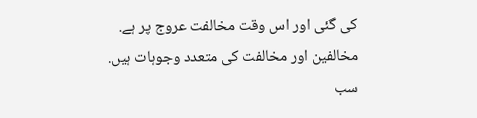کی گئی اور اس وقت مخالفت عروج پر ہے. مخالفین اور مخالفت کی متعدد وجوہات ہیں. سب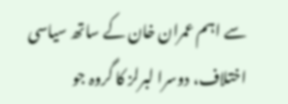سے اہم عمران خان کے ساتھ سیاسی اختلاف، دوسرا لبرلز کا گروہ جو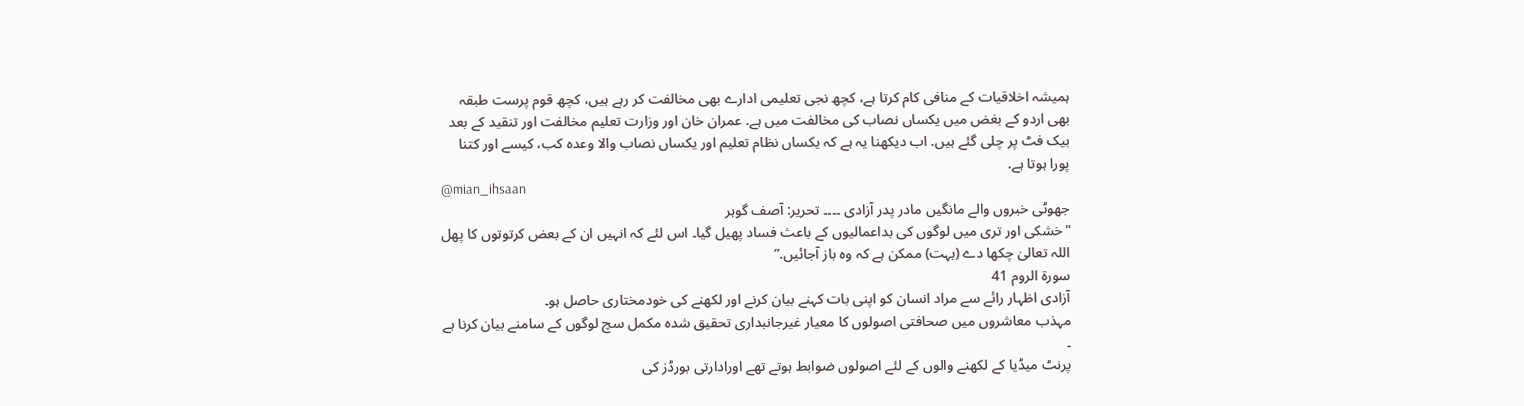ہمیشہ اخلاقیات کے منافی کام کرتا ہے، کچھ نجی تعلیمی ادارے بھی مخالفت کر رہے ہیں، کچھ قوم پرست طبقہ بھی اردو کے بغض میں یکساں نصاب کی مخالفت میں ہے. عمران خان اور وزارت تعلیم مخالفت اور تنقید کے بعد بیک فٹ پر چلی گئے ہیں. اب دیکھنا یہ ہے کہ یکساں نظام تعلیم اور یکساں نصاب والا وعدہ کب، کیسے اور کتنا پورا ہوتا ہے.
@mian_ihsaan
جھوٹی خبروں والے مانگیں مادر پدر آزادی ۔۔۔۔ تحریر: آصف گوہر
"خشکی اور تری میں لوگوں کی بداعمالیوں کے باعث فساد پھیل گیا۔ اس لئے کہ انہیں ان کے بعض کرتوتوں کا پھل اللہ تعالیٰ چکھا دے (بہت) ممکن ہے کہ وه باز آجائیں.”
سورة الروم 41
آزادی اظہار رائے سے مراد انسان کو اپنی بات کہنے بیان کرنے اور لکھنے کی خودمختاری حاصل ہو۔
مہذب معاشروں میں صحافتی اصولوں کا معیار غیرجانبداری تحقیق شدہ مکمل سچ لوگوں کے سامنے بیان کرنا ہے ۔
پرنٹ میڈیا کے لکھنے والوں کے لئے اصولوں ضوابط ہوتے تھے اورادارتی بورڈز کی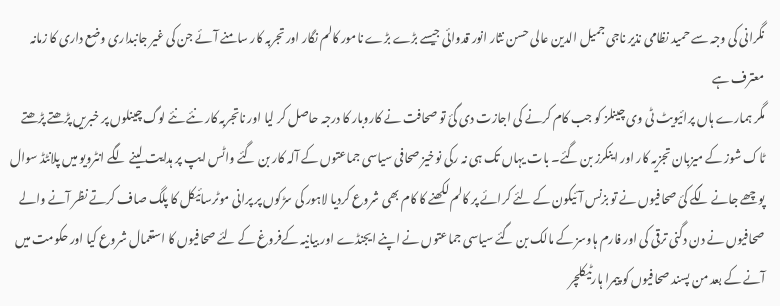نگرانی کی وجہ سے حمید نظامی نذیر ناجی جمیل الدین عالی حسن نثار انور قدوائی جیسے بڑے بڑے نامور کالم نگار اور تجربہ کار سامنے آئے جن کی غیر جانبداری وضع داری کا زمانہ معترف ہے
مگر ہمارے ہاں پرائیویٹ ٹی وی چینلز کو جب کام کرنے کی اجازت دی گئ تو صحافت نے کاروبار کا درجہ حاصل کر لیا اور ناتجربہ کار نئے نئے لوگ چینلوں پر خبریں پڑھتے پڑھتے ٹاک شوز کے میزبان تجزیہ کار اور اینکرز بن گئے۔ بات یہاں تک ہی نہ رکی نوخیز صحافی سیاسی جماعتوں کے آلہ کار بن گئے واٹس ایپ پر ہدایت لینے لگے انٹرویو میں پلانٹڈ سوال پوچھے جانے لگے کئ صحافیوں نے تو بزنس آئیکون کے لئے کرائے پر کالم لکھنے کا کام بھی شروع کردیا لاہور کی سڑکوں پر پرانی موٹرسائیکل کا پلگ صاف کرتے نظر آنے والے صحافیوں نے دن دگنی ترقی کی اور فارم ہاوسز کے مالک بن گئے سیاسی جماعتوں نے اپنے ایجنڈے اور بیانیہ کےفروغ کے لئے صحافیوں کا استعمال شروع کیا اور حکومت میں آنے کے بعد من پسند صحافیوں کو پیمرا ہارٹیکلچر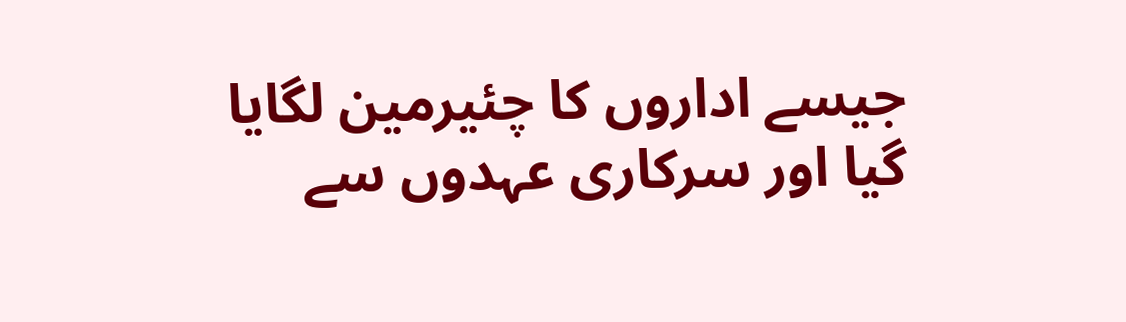جیسے اداروں کا چئیرمین لگایا گیا اور سرکاری عہدوں سے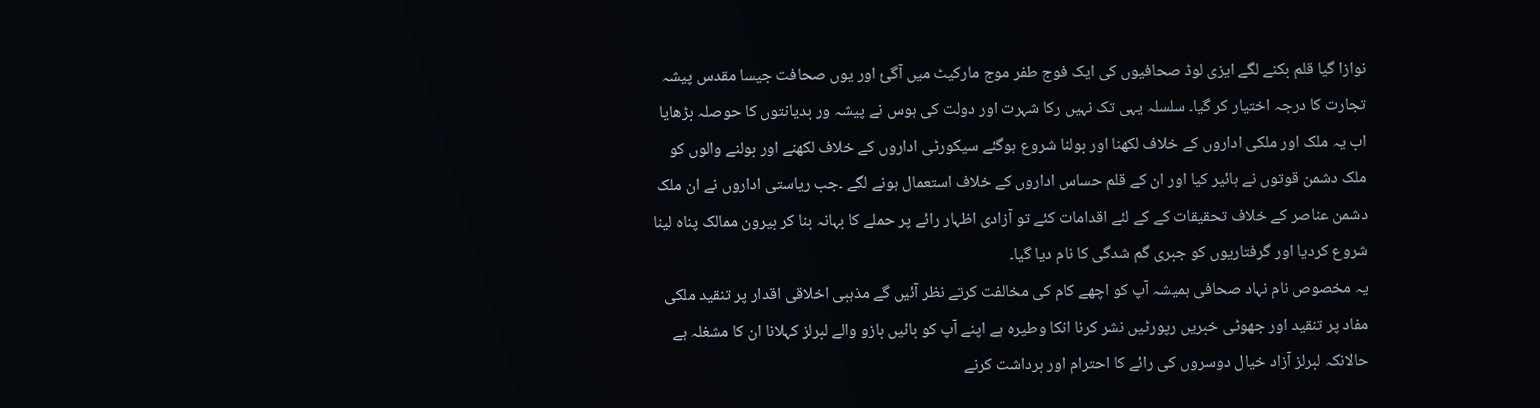نوازا گیا قلم بکنے لگے ایزی لوڈ صحافیوں کی ایک فوج طفر موج مارکیٹ میں آگئ اور یوں صحافت جیسا مقدس پیشہ تجارت کا درجہ اختیار کر گیا۔ سلسلہ یہی تک نہیں رکا شہرت اور دولت کی ہوس نے پیشہ ور بدیانتوں کا حوصلہ بڑھایا اب یہ ملک اور ملکی اداروں کے خلاف لکھنا اور بولنا شروع ہوگئے سیکورٹی اداروں کے خلاف لکھنے اور بولنے والوں کو ملک دشمن قوتوں نے ہائیر کیا اور ان کے قلم حساس اداروں کے خلاف استعمال ہونے لگے ۔جب ریاستی اداروں نے ان ملک دشمن عناصر کے خلاف تحقیقات کے کے لئے اقدامات کئے تو آزادی اظہار رائے پر حملے کا بہانہ بنا کر بیرون ممالک پناہ لینا شروع کردیا اور گرفتاریوں کو جبری گم شدگی کا نام دیا گیا۔
یہ مخصوص نام نہاد صحافی ہمیشہ آپ کو اچھے کام کی مخالفت کرتے نظر آئیں گے مذہبی اخلاقی اقدار پر تنقید ملکی مفاد پر تنقید اور جھوٹی خبریں رپورٹیں نشر کرنا انکا وطیرہ ہے اپنے آپ کو بائیں بازو والے لبرلز کہلانا ان کا مشغلہ ہے حالانکہ لبرلز آزاد خیال دوسروں کی رائے کا احترام اور برداشت کرنے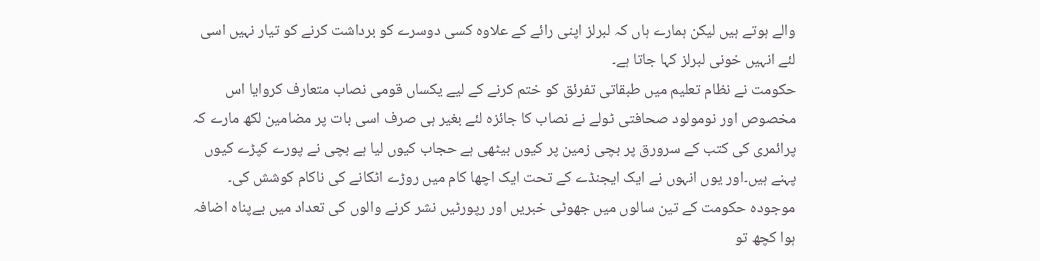والے ہوتے ہیں لیکن ہمارے ہاں کہ لبرلز اپنی رائے کے علاوہ کسی دوسرے کو برداشت کرنے کو تیار نہیں اسی لئے انہیں خونی لبرلز کہا جاتا ہے۔
حکومت نے نظام تعلیم میں طبقاتی تفرئق کو ختم کرنے کے لیے یکساں قومی نصاب متعارف کروایا اس مخصوص اور نومولود صحافتی ٹولے نے نصاب کا جائزہ لئے بغیر ہی صرف اسی بات پر مضامین لکھ مارے کہ پرائمری کی کتب کے سرورق پر بچی زمین پر کیوں بیٹھی ہے حجاب کیوں لیا ہے بچی نے پورے کپڑے کیوں پہنے ہیں۔اور یوں انہوں نے ایک ایجنڈے کے تحت ایک اچھا کام میں روڑے اٹکانے کی ناکام کوشش کی۔
موجودہ حکومت کے تین سالوں میں جھوٹی خبریں اور رپورٹیں نشر کرنے والوں کی تعداد میں بےپناہ اضافہ ہوا کچھ تو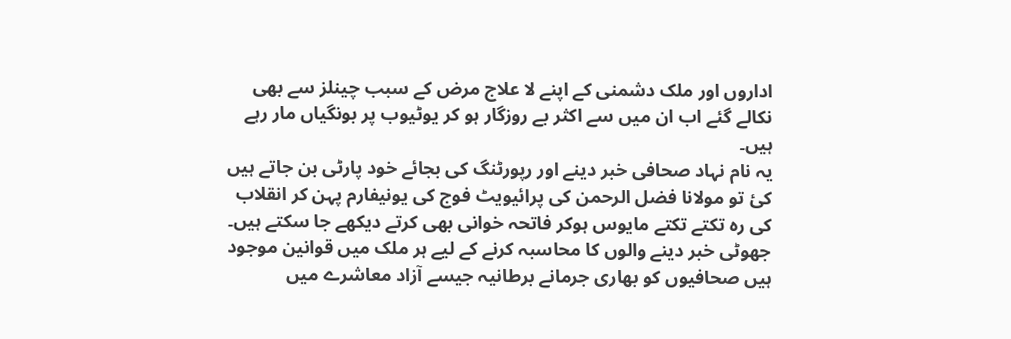اداروں اور ملک دشمنی کے اپنے لا علاج مرض کے سبب چینلز سے بھی نکالے گئے اب ان میں سے اکثر بے روزگار ہو کر یوٹیوب پر بونگیاں مار رہے ہیں۔
یہ نام نہاد صحافی خبر دینے اور رپورٹنگ کی بجائے خود پارٹی بن جاتے ہیں کئ تو مولانا فضل الرحمن کی پرائیویٹ فوج کی یونیفارم پہن کر انقلاب کی رہ تکتے تکتے مایوس ہوکر فاتحہ خوانی بھی کرتے دیکھے جا سکتے ہیں۔
جھوٹی خبر دینے والوں کا محاسبہ کرنے کے لیے ہر ملک میں قوانین موجود ہیں صحافیوں کو بھاری جرمانے برطانیہ جیسے آزاد معاشرے میں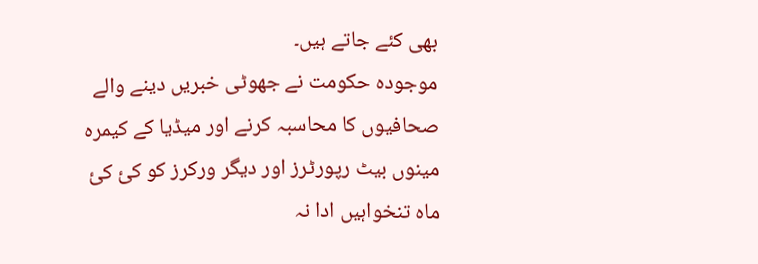بھی کئے جاتے ہیں۔
موجودہ حکومت نے جھوٹی خبریں دینے والے صحافیوں کا محاسبہ کرنے اور میڈیا کے کیمرہ مینوں بیٹ رپورٹرز اور دیگر ورکرز کو کئ کئ ماہ تنخواہیں ادا نہ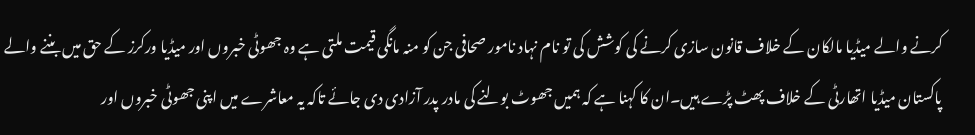کرنے والے میڈیا مالکان کے خلاف قانون سازی کرنے کی کوشش کی تو نام نہاد نامور صحافی جن کو منہ مانگی قیمت ملتی ہے وہ جھوٹی خبروں اور میڈیا ورکرز کے حق میں بننے والے پاکستان میڈیا اتھارٹی کے خلاف پھٹ پڑے ہیں۔ان کا کہنا ہے کہ ہمیں جھوٹ بولنے کی مادر پدر آزادی دی جائے تاکہ یہ معاشرے میں اپنی جھوٹی خبروں اور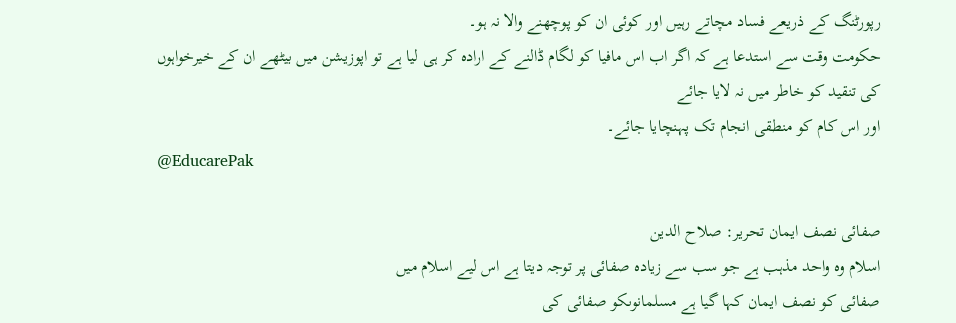رپورٹنگ کے ذریعے فساد مچاتے رہیں اور کوئی ان کو پوچھنے والا نہ ہو۔
حکومت وقت سے استدعا ہے کہ اگر اب اس مافیا کو لگام ڈالنے کے ارادہ کر ہی لیا ہے تو اپوزیشن میں بیٹھے ان کے خیرخواہوں کی تنقید کو خاطر میں نہ لایا جائے
اور اس کام کو منطقی انجام تک پہنچایا جائے۔
@EducarePak

صفائی نصف ایمان تحریر: صلاح الدین
اسلام وہ واحد مذہب ہے جو سب سے زیادہ صفائی پر توجہ دیتا ہے اس لیے اسلام میں
صفائی کو نصف ایمان کہا گیا ہے مسلمانوںکو صفائی کی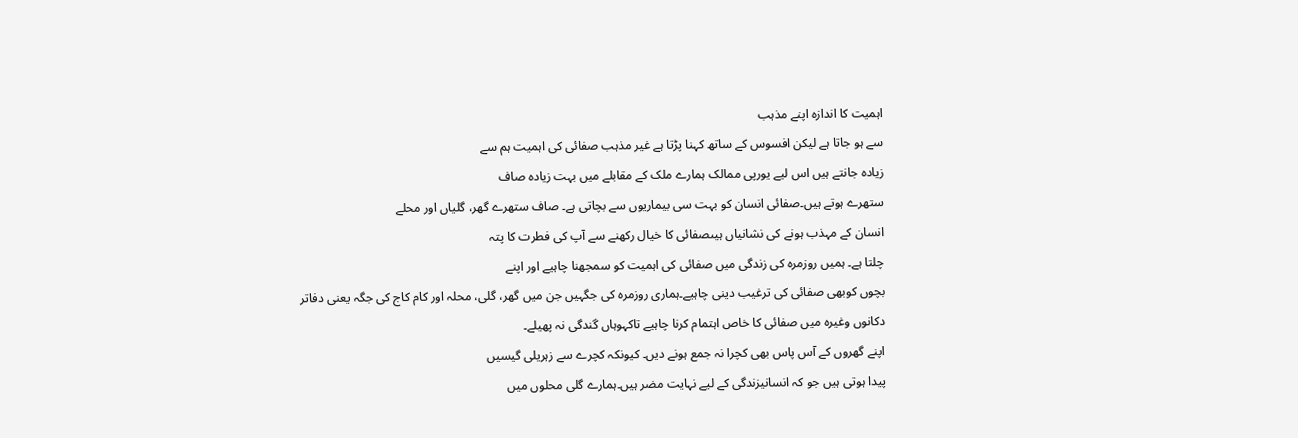اہمیت کا اندازہ اپنے مذہب
سے ہو جاتا ہے لیکن افسوس کے ساتھ کہنا پڑتا ہے غیر مذہب صفائی کی اہمیت ہم سے
زیادہ جانتے ہیں اس لیے یورپی ممالک ہمارے ملک کے مقابلے میں بہت زیادہ صاف
ستھرے ہوتے ہیں۔صفائی انسان کو بہت سی بیماریوں سے بچاتی ہے۔ صاف ستھرے گھر، گلیاں اور محلے
انسان کے مہذب ہونے کی نشانیاں ہیںصفائی کا خیال رکھنے سے آپ کی فطرت کا پتہ
چلتا ہے۔ ہمیں روزمرہ کی زندگی میں صفائی کی اہمیت کو سمجھنا چاہیے اور اپنے
بچوں کوبھی صفائی کی ترغیب دینی چاہیے۔ہماری روزمرہ کی جگہیں جن میں گھر، گلی، محلہ اور کام کاج کی جگہ یعنی دفاتر
دکانوں وغیرہ میں صفائی کا خاص اہتمام کرنا چاہیے تاکہوہاں گندگی نہ پھیلے۔
اپنے گھروں کے آس پاس بھی کچرا نہ جمع ہونے دیں۔ کیونکہ کچرے سے زہریلی گیسیں
پیدا ہوتی ہیں جو کہ انسانیزندگی کے لیے نہایت مضر ہیں۔ہمارے گلی محلوں میں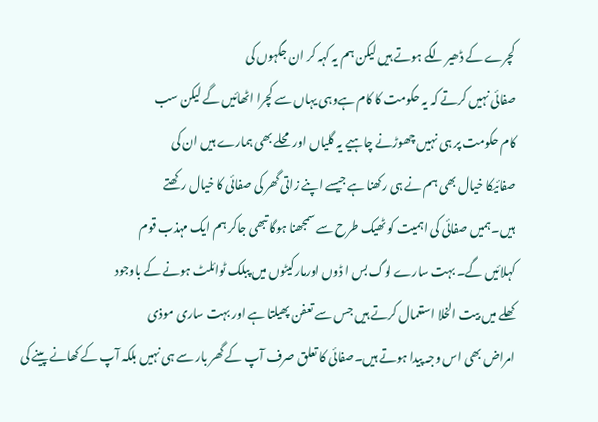کچرے کے ڈھیر لگے ہوتے ہیں لیکن ہم یہ کہہ کر ان جگہوں کی
صفائی نہیں کرتے کہ یہ حکومت کا کام ہےوہی یہاں سے کچرا اٹھائیں گے لیکن سب
کام حکومت پر ہی نہیں چھوڑنے چاہیے یہ گلیاں اور محلے بھی ہمارے ہیں ان کی
صفائیکا خیال بھی ہم نے ہی رکھنا ہے جیسے اپنے زاتی گھر کی صفائی کا خیال رکھتے
ہیں۔ہمیں صفائی کی اہمیت کو ٹھیک طرح سے سمجھنا ہوگا تبھی جاکر ہم ایک مہذب قوم
کہلائیں گے۔ بہت سارے لوگ بس ا ڈوں اورمارکیٹوں میں پبلک ٹوائلٹ ہونے کے باوجود
کھلے میں بیت الخلا استعمال کرتے ہیں جس سے تعفن پھیلتا ہے اور بہت ساری موذی
امراض بھی اس وجہ پیدا ہوتے ہیں۔صفائی کا تعلق صرف آپ کے گھر بار سے ہی نہیں بلکہ آپ کے کھانے پینے کی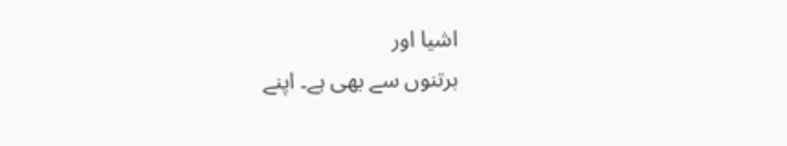اشیا اور
برتنوں سے بھی ہے۔ اپنے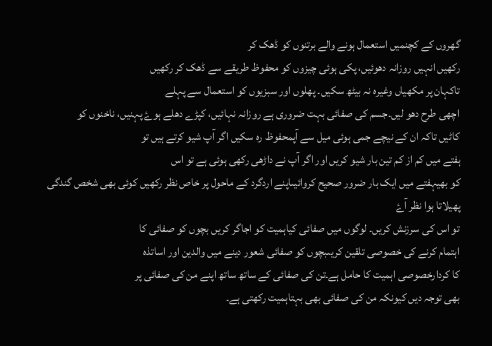گھروں کے کچنمیں استعمال ہونے والے برتنوں کو ڈھک کر
رکھیں انہیں روزانہ دھوئیں، پکی ہوئی چیزوں کو محفوظ طریقے سے ڈھک کر رکھیں
تاکہان پر مکھیاں وغیرہ نہ بیٹھ سکیں۔ پھلوں اور سبزیوں کو استعمال سے پہلے
اچھی طرح دھو لیں۔جسم کی صفائی بہت ضروری ہے روزانہ نہائیں، کپڑے دھلے ہوۓ پہنیں، ناخنوں کو
کاٹیں تاکہ ان کے نیچے جمی ہوئی میل سے آپمحفوظ رہ سکیں اگر آپ شیو کرتے ہیں تو
ہفتے میں کم از کم تین بار شیو کریں اور اگر آپ نے داڑھی رکھی ہوئی ہے تو اس
کو بھیہفتے میں ایک بار ضرور صحیح کروائیںاپنے اردگرد کے ماحول پر خاص نظر رکھیں کوئی بھی شخص گندگی پھیلاتا ہوا نظر آۓ
تو اس کی سرزنش کریں۔ لوگوں میں صفائی کیاہمیت کو اجاگر کریں بچوں کو صفائی کا
اہتمام کرنے کی خصوصی تلقین کریںبچوں کو صفائی شعور دینے میں والدین اور اساتذہ
کا کردارخصوصی اہمیت کا حامل ہے۔تن کی صفائی کے ساتھ ساتھ اپنے من کی صفائی پر
بھی توجہ دیں کیونکہ من کی صفائی بھی بہتاہمیت رکھتی ہے۔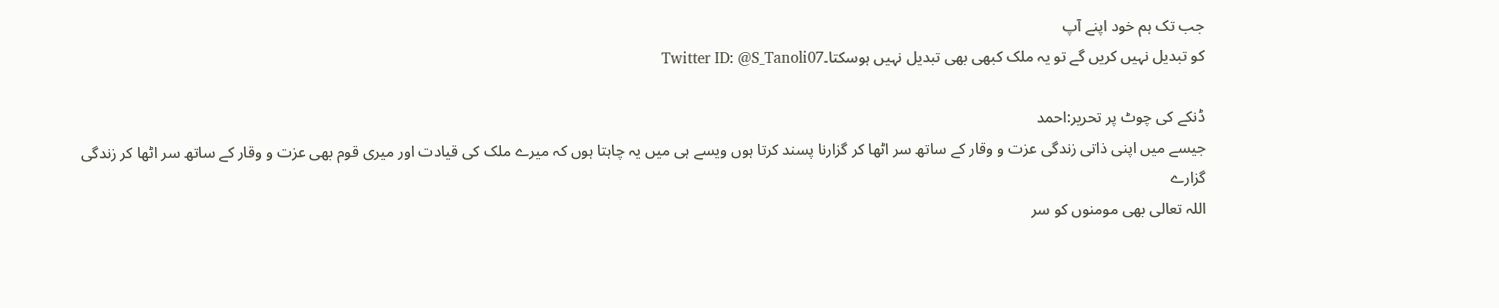جب تک ہم خود اپنے آپ
کو تبدیل نہیں کریں گے تو یہ ملک کبھی بھی تبدیل نہیں ہوسکتا۔Twitter ID: @S_Tanoli07

ڈنکے کی چوٹ پر تحریر:احمد
جیسے میں اپنی ذاتی زندگی عزت و وقار کے ساتھ سر اٹھا کر گزارنا پسند کرتا ہوں ویسے ہی میں یہ چاہتا ہوں کہ میرے ملک کی قیادت اور میری قوم بھی عزت و وقار کے ساتھ سر اٹھا کر زندگی گزارے
اللہ تعالی بھی مومنوں کو سر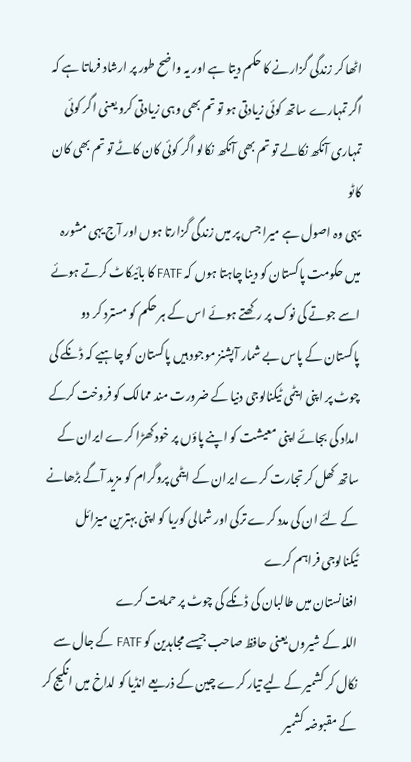اٹھا کر زندگی گزارنے کا حکم دیتا ہے اور یہ واضح طور پر ارشاد فرماتا ہے کہ اگر تمہارے ساتھ کوئی زیادتی ہو تو تم بھی وہی زیادتی کرو یعنی اگر کوئی تمہاری آنکھ نکالے تو تم بھی آنکھ نکالو اگر کوئی کان کاٹے تو تم بھی کان کاٹو
یہی وہ اصول ہے میرا جس پر میں زندگی گزارتا ہوں اور آج یہی مشورہ میں حکومت پاکستان کو دینا چاہتا ہوں کہ FATF کا بائیکاٹ کرتے ہوئے اسے جوتے کی نوک پر رکھتے ہوئے اس کے ہر حکم کو مسترد کر دو
پاکستان کے پاس بے شمار آپشنز موجود ہیں پاکستان کو چاہیے کہ ڈنکے کی چوٹ پر اپنی ایٹمی ٹیکنالوجی دنیا کے ضرورت مند ممالک کو فروخت کرکے امداد کی بجائے اپنی معیشت کو اپنے پاؤں پر خود کھڑا کرے ایران کے ساتھ کھل کر تجارت کرے ایران کے ایٹمی پروگرام کو مزید آگے بڑھانے کے لئے ان کی مدد کرے ترکی اور شمالی کوریا کو اپنی بہترین میزائل ٹیکنالوجی فراہم کرے
افغانستان میں طالبان کی ڈنکے کی چوٹ پر حمایت کرے
اللہ کے شیروں یعنی حافظ صاحب جیسے مجاہدین کو FATF کے جال سے نکال کر کشمیر کے لیے تیار کرے چین کے ذریعے انڈیا کو لداخ میں انگیج کر کے مقبوضہ کشمیر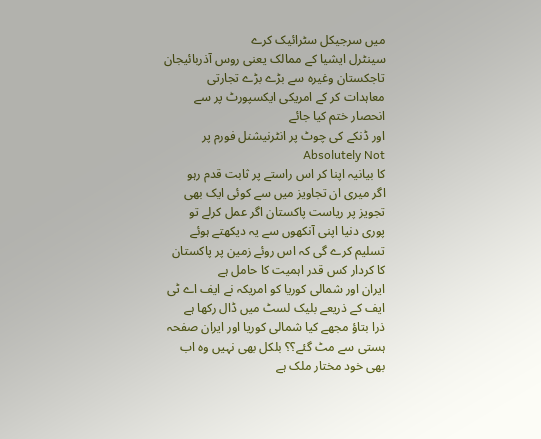میں سرجیکل سٹرائیک کرے
سینٹرل ایشیا کے ممالک یعنی روس آذربائیجان تاجکستان وغیرہ سے بڑے بڑے تجارتی معاہدات کر کے امریکی ایکسپورٹ پر سے انحصار ختم کیا جائے
اور ڈنکے کی چوٹ پر انٹرنیشنل فورم پر Absolutely Not
کا بیانیہ اپنا کر اس راستے پر ثابت قدم رہو
اگر میری ان تجاویز میں سے کوئی ایک بھی تجویز پر ریاست پاکستان اگر عمل کرلے تو پوری دنیا اپنی آنکھوں سے یہ دیکھتے ہوئے تسلیم کرے گی کہ اس روئے زمین پر پاکستان کا کردار کس قدر اہمیت کا حامل ہے
ایران اور شمالی کوریا کو امریکہ نے ایف اے ٹی ایف کے ذریعے بلیک لسٹ میں ڈال رکھا ہے
ذرا بتاؤ مجھے کیا شمالی کوریا اور ایران صفحہ ہستی سے مٹ گئے؟؟ بلکل بھی نہیں وہ اب بھی خود مختار ملک ہے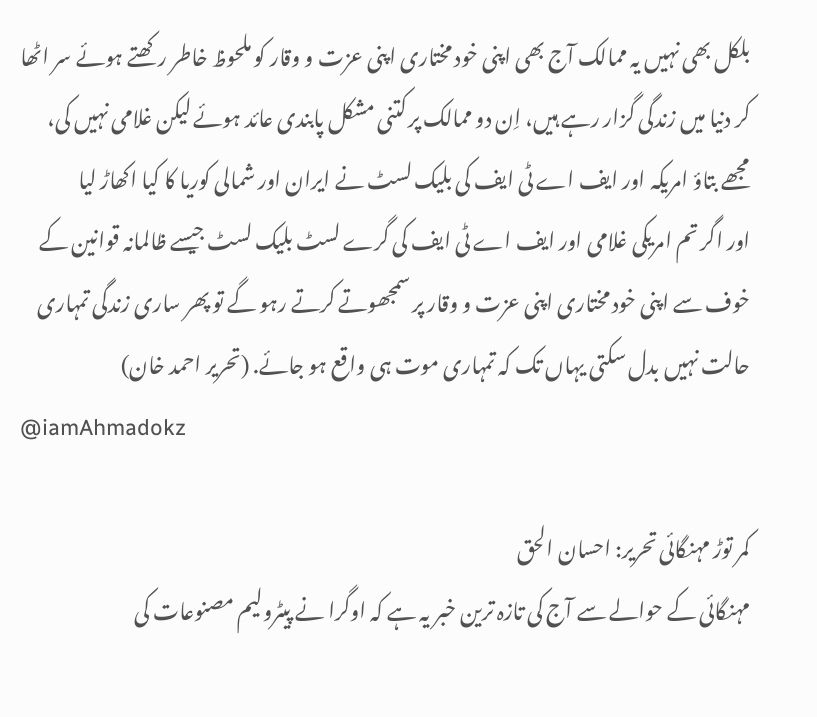بلکل بھی نہیں یہ ممالک آج بھی اپنی خود مختاری اپنی عزت و وقار کو ملحوظ خاطر رکھتے ہوئے سر اٹھا کر دنیا میں زندگی گزار رہے ہیں، اِن دو ممالک پر کتنی مشکل پابندی عائد ہوئے لیکن غلامی نہیں کی، مجھے بتاؤ امریکہ اور ایف اے ٹی ایف کی بلیک لسٹ نے ایران اور شمالی کوریا کا کیا اکھاڑ لیا
اور اگر تم امریکی غلامی اور ایف اے ٹی ایف کی گرے لسٹ بلیک لسٹ جیسے ظالمانہ قوانین کے خوف سے اپنی خود مختاری اپنی عزت و وقار پر سمجھوتے کرتے رہو گے تو پھر ساری زندگی تمہاری حالت نہیں بدل سکتی یہاں تک کہ تمہاری موت ہی واقع ہو جائے. (تحریر احمد خان)
@iamAhmadokz

کمر توڑ مہنگائی تحریر: احسان الحق
مہنگائی کے حوالے سے آج کی تازہ ترین خبر یہ ہے کہ اوگرا نے پیٹرولیم مصنوعات کی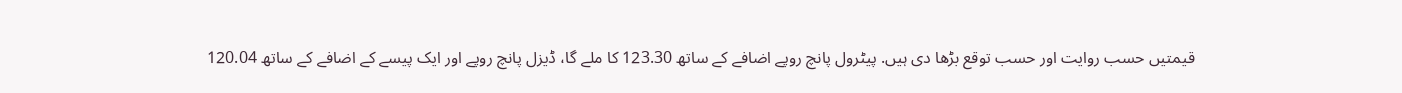قیمتیں حسب روایت اور حسب توقع بڑھا دی ہیں. پیٹرول پانچ روپے اضافے کے ساتھ 123.30 کا ملے گا، ڈیزل پانچ روپے اور ایک پیسے کے اضافے کے ساتھ 120.04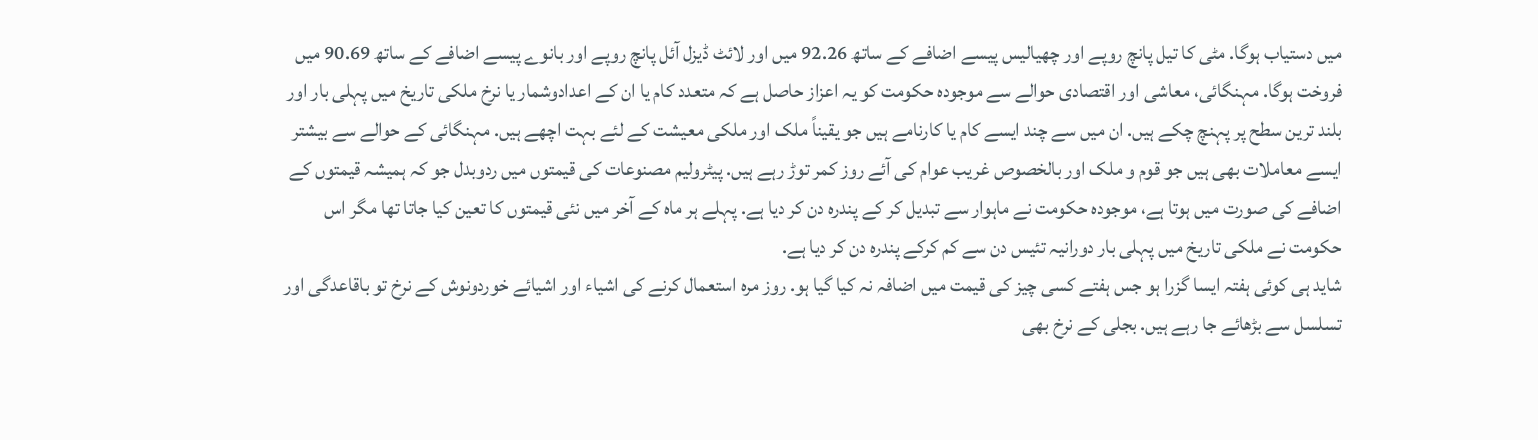میں دستیاب ہوگا. مٹی کا تیل پانچ روپے اور چھیالیس پیسے اضافے کے ساتھ 92.26 میں اور لائٹ ڈیزل آئل پانچ روپے اور بانوے پیسے اضافے کے ساتھ 90.69 میں فروخت ہوگا. مہنگائی، معاشی اور اقتصادی حوالے سے موجودہ حکومت کو یہ اعزاز حاصل ہے کہ متعدد کام یا ان کے اعدادوشمار یا نرخ ملکی تاریخ میں پہلی بار اور بلند ترین سطح پر پہنچ چکے ہیں. ان میں سے چند ایسے کام یا کارنامے ہیں جو یقیناً ملک اور ملکی معیشت کے لئے بہت اچھے ہیں. مہنگائی کے حوالے سے بیشتر ایسے معاملات بھی ہیں جو قوم و ملک اور بالخصوص غریب عوام کی آئے روز کمر توڑ رہے ہیں. پیٹرولیم مصنوعات کی قیمتوں میں ردوبدل جو کہ ہمیشہ قیمتوں کے اضافے کی صورت میں ہوتا ہے، موجودہ حکومت نے ماہوار سے تبدیل کر کے پندرہ دن کر دیا ہے. پہلے ہر ماہ کے آخر میں نئی قیمتوں کا تعین کیا جاتا تھا مگر اس حکومت نے ملکی تاریخ میں پہلی بار دورانیہ تئیس دن سے کم کرکے پندرہ دن کر دیا ہے.
شاید ہی کوئی ہفتہ ایسا گزرا ہو جس ہفتے کسی چیز کی قیمت میں اضافہ نہ کیا گیا ہو. روز مرہ استعمال کرنے کی اشیاء اور اشیائے خوردونوش کے نرخ تو باقاعدگی اور تسلسل سے بڑھائے جا رہے ہیں. بجلی کے نرخ بھی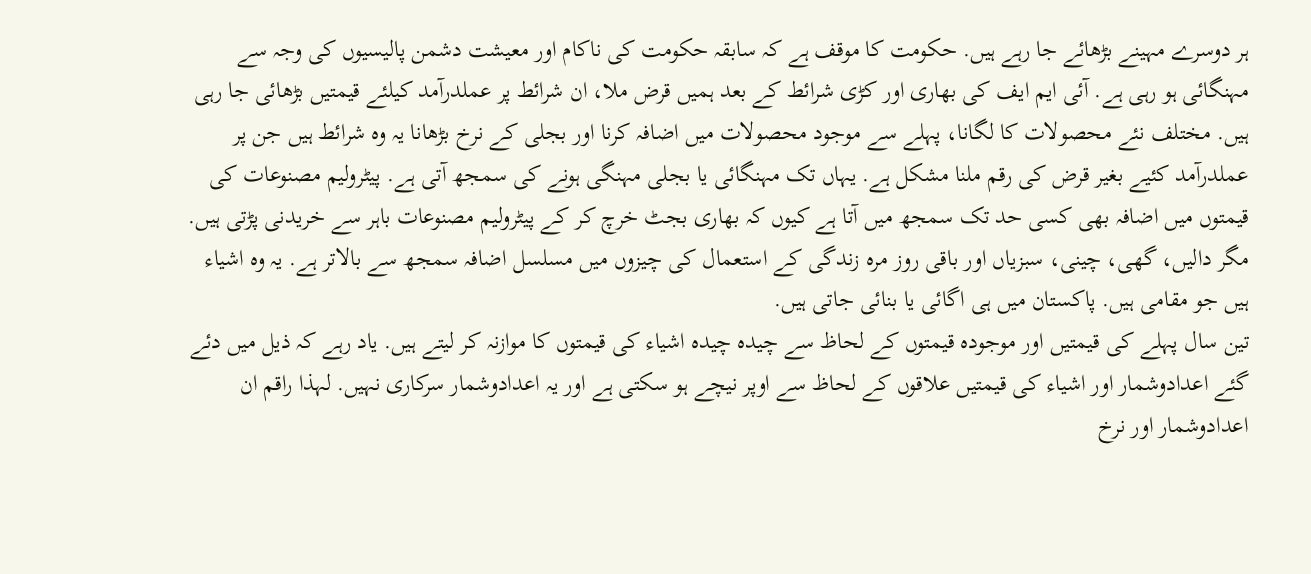ہر دوسرے مہینے بڑھائے جا رہے ہیں. حکومت کا موقف ہے کہ سابقہ حکومت کی ناکام اور معیشت دشمن پالیسیوں کی وجہ سے مہنگائی ہو رہی ہے. آئی ایم ایف کی بھاری اور کڑی شرائط کے بعد ہمیں قرض ملا، ان شرائط پر عملدرآمد کیلئے قیمتیں بڑھائی جا رہی ہیں. مختلف نئے محصولات کا لگانا، پہلے سے موجود محصولات میں اضافہ کرنا اور بجلی کے نرخ بڑھانا یہ وہ شرائط ہیں جن پر عملدرآمد کئیے بغیر قرض کی رقم ملنا مشکل ہے. یہاں تک مہنگائی یا بجلی مہنگی ہونے کی سمجھ آتی ہے. پیٹرولیم مصنوعات کی قیمتوں میں اضافہ بھی کسی حد تک سمجھ میں آتا ہے کیوں کہ بھاری بجٹ خرچ کر کے پیٹرولیم مصنوعات باہر سے خریدنی پڑتی ہیں. مگر دالیں، گھی، چینی، سبزیاں اور باقی روز مرہ زندگی کے استعمال کی چیزوں میں مسلسل اضافہ سمجھ سے بالاتر ہے. یہ وہ اشیاء ہیں جو مقامی ہیں. پاکستان میں ہی اگائی یا بنائی جاتی ہیں.
تین سال پہلے کی قیمتیں اور موجودہ قیمتوں کے لحاظ سے چیدہ چیدہ اشیاء کی قیمتوں کا موازنہ کر لیتے ہیں. یاد رہے کہ ذیل میں دئے گئے اعدادوشمار اور اشیاء کی قیمتیں علاقوں کے لحاظ سے اوپر نیچے ہو سکتی ہے اور یہ اعدادوشمار سرکاری نہیں. لہذا راقم ان اعدادوشمار اور نرخ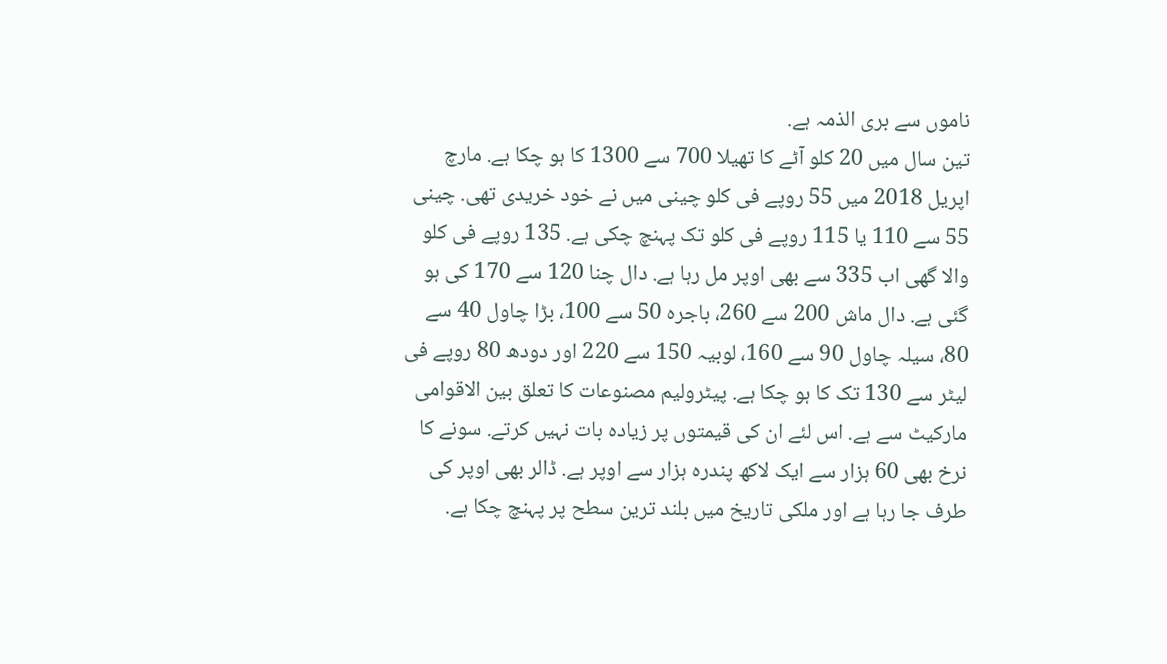ناموں سے بری الذمہ ہے.
تین سال میں 20 کلو آٹے کا تھیلا 700 سے 1300 کا ہو چکا ہے. مارچ اپریل 2018 میں 55 روپے فی کلو چینی میں نے خود خریدی تھی. چینی 55 سے 110 یا 115 روپے فی کلو تک پہنچ چکی ہے. 135 روپے فی کلو والا گھی اب 335 سے بھی اوپر مل رہا ہے. دال چنا 120 سے 170 کی ہو گئی ہے. دال ماش 200 سے 260، باجرہ 50 سے 100، بڑا چاول 40 سے 80، سیلہ چاول 90 سے 160، لوبیہ 150 سے 220 اور دودھ 80 روپے فی لیٹر سے 130 تک کا ہو چکا ہے. پیٹرولیم مصنوعات کا تعلق بین الاقوامی مارکیٹ سے ہے. اس لئے ان کی قیمتوں پر زیادہ بات نہیں کرتے. سونے کا نرخ بھی 60 ہزار سے ایک لاکھ پندرہ ہزار سے اوپر ہے. ڈالر بھی اوپر کی طرف جا رہا ہے اور ملکی تاریخ میں بلند ترین سطح پر پہنچ چکا ہے.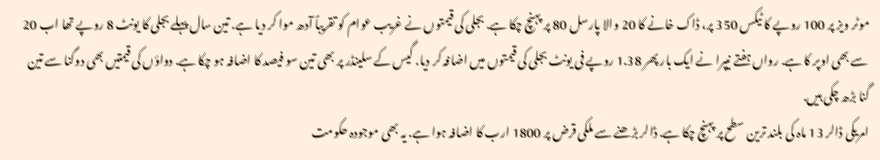موٹر ویز پر 100 روپے کا ٹیکس 350 پر، ڈاک خانے کا 20 والا پارسل 80 پر پہنچ چکا ہے. بجلی کی قیمتوں نے غریب عوام کو تقریباً آدھ موا کر دیا ہے. تین سال پہلے بجلی کا یونٹ 8 روپے تھا اب 20 سے بھی اوپر کا ہے. رواں ہفتے نیپرا نے ایک بار پھر 1.38 روپے فی یونٹ بجلی کی قیمتوں میں اضافہ کر دیا. گیس کے سلینڈر پر بھی تین سو فیصد کا اضافہ ہو چکا ہے. دواؤں کی قیمتیں بھی دوگنا سے تین گنا بڑھ چکی ہیں.
امریکی ڈالر 13 ماہ کی بلند ترین سطح پر پہنچ چکا ہے. ڈالر بڑھنے سے ملکی قرض پر 1800 ارب کا اضافہ ہوا ہے. یہ بھی موجودہ حکومت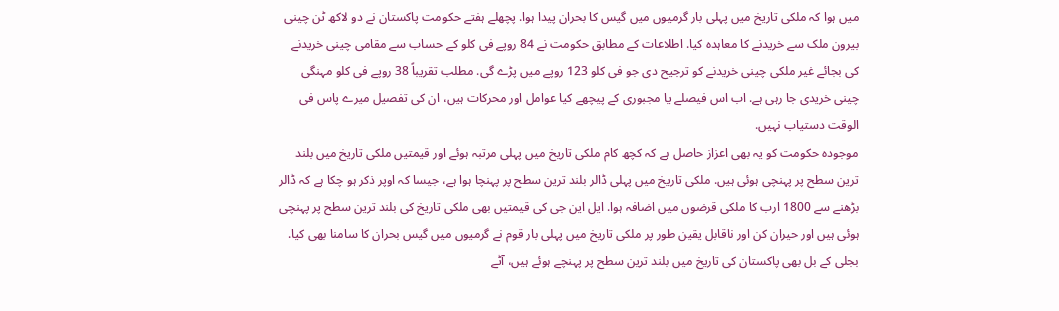میں ہوا کہ ملکی تاریخ میں پہلی بار گرمیوں میں گیس کا بحران پیدا ہوا. پچھلے ہفتے حکومت پاکستان نے دو لاکھ ٹن چینی بیرون ملک سے خریدنے کا معاہدہ کیا. اطلاعات کے مطابق حکومت نے 84 روپے فی کلو کے حساب سے مقامی چینی خریدنے کی بجائے غیر ملکی چینی خریدنے کو ترجیح دی جو فی کلو 123 روپے میں پڑے گی. مطلب تقریباً 38 روپے فی کلو مہنگی چینی خریدی جا رہی ہے. اب اس فیصلے یا مجبوری کے پیچھے کیا عوامل اور محرکات ہیں، ان کی تفصیل میرے پاس فی الوقت دستیاب نہیں.
موجودہ حکومت کو یہ بھی اعزاز حاصل ہے کہ کچھ کام ملکی تاریخ میں پہلی مرتبہ ہوئے اور قیمتیں ملکی تاریخ میں بلند ترین سطح پر پہنچی ہوئی ہیں. ملکی تاریخ میں پہلی ڈالر بلند ترین سطح پر پہنچا ہوا ہے، جیسا کہ اوپر ذکر ہو چکا ہے کہ ڈالر بڑھنے سے 1800 ارب کا ملکی قرضوں میں اضافہ ہوا. ایل این جی کی قیمتیں بھی ملکی تاریخ کی بلند ترین سطح پر پہنچی ہوئی ہیں اور حیران کن اور ناقابل یقین طور پر ملکی تاریخ میں پہلی بار قوم نے گرمیوں میں گیس بحران کا سامنا بھی کیا. بجلی کے بل بھی پاکستان کی تاریخ میں بلند ترین سطح پر پہنچے ہوئے ہیں، آٹے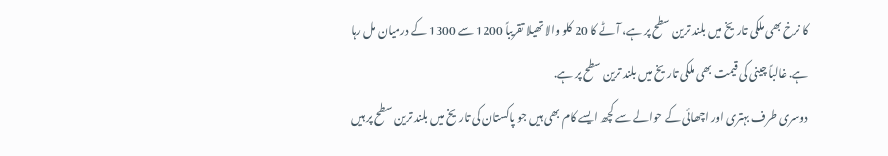کا نرخ بھی ملکی تاریخ میں بلند ترین سطح پر ہے، آٹے کا 20 کلو والا تھیلا تقریباً 1200 سے 1300 کے درمیان مل رہا ہے. غالباً چینی کی قیمت بھی ملکی تاریخ میں بلند ترین سطح پر ہے.
دوسری طرف بہتری اور اچھائی کے حوالے سے کچھ ایسے کام بھی ہیں جو پاکستان کی تاریخ میں بلند ترین سطح پر ہیں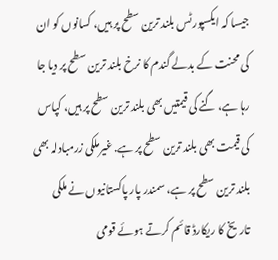جیسا کہ ایکسپورٹس بلند ترین سطح پر ہیں، کسانوں کو ان کی محنت کے بدلے گندم کا نرخ بلند ترین سطح پر دیا جا رہا ہے، گنے کی قیمتیں بھی بلند ترین سطح پر ہیں، کپاس کی قیمت بھی بلند ترین سطح پر ہے. غیرملکی زرمبادلہ بھی بلند ترین سطح پر ہے، سمندر پار پاکستانیوں نے ملکی تاریخ کا ریکارڈ قائم کرتے ہوئے قومی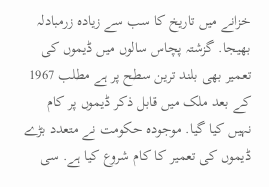خزانے میں تاریخ کا سب سے زیادہ زرمبادلہ بھیجا. گزشتہ پچاس سالوں میں ڈیموں کی تعمیر بھی بلند ترین سطح پر ہے مطلب 1967 کے بعد ملک میں قابل ذکر ڈیموں پر کام نہیں کیا گیا. موجودہ حکومت نے متعدد بڑے ڈیموں کی تعمیر کا کام شروع کیا ہے. سی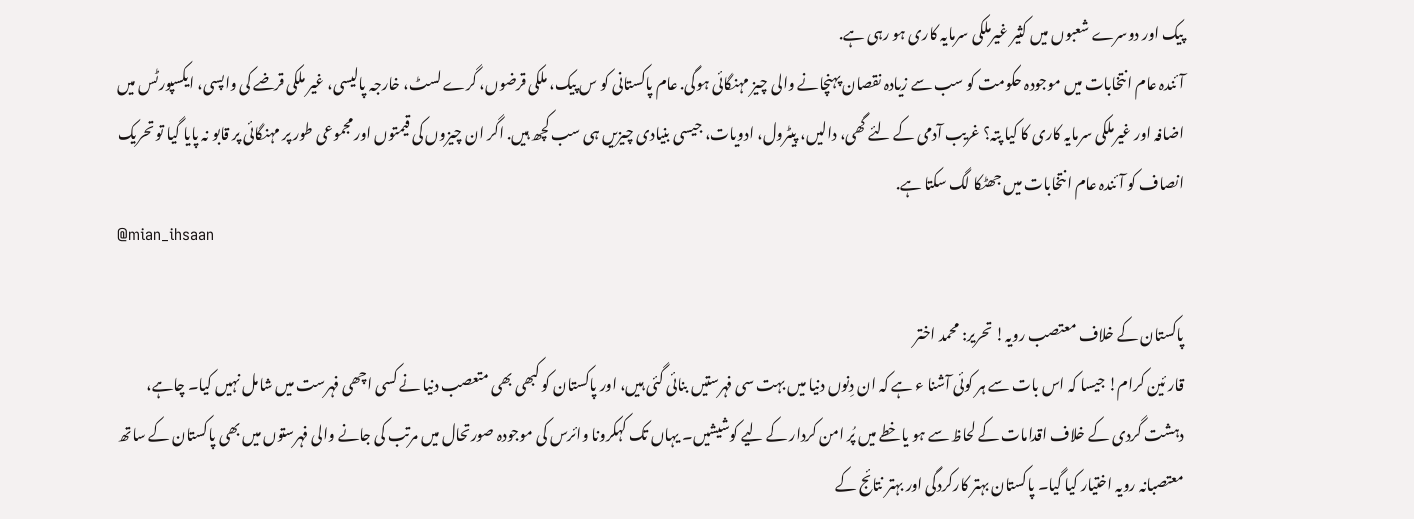پیک اور دوسرے شعبوں میں کثیر غیرملکی سرمایہ کاری ہو رہی ہے.
آئندہ عام انتخابات میں موجودہ حکومت کو سب سے زیادہ نقصان پہنچانے والی چیز مہنگائی ہوگی. عام پاکستانی کو س پیک، ملکی قرضوں، گرے لسٹ، خارجہ پالیسی، غیر ملکی قرضے کی واپسی، ایکسپورٹس میں اضافہ اور غیرملکی سرمایہ کاری کا کیا پتہ؟ غریب آدمی کے لئے گھی، دالیں، پیٹرول، ادویات، جیسی بنیادی چیزیں ہی سب کچھ ہیں. اگر ان چیزوں کی قیمتوں اور مجموعی طور پر مہنگائی پر قابو نہ پایا گیا تو تحریک انصاف کو آئندہ عام انتخابات میں جھٹکا لگ سکتا ہے.
@mian_ihsaan

پاکستان کے خلاف معتصب رویہ! تحریر: محمد اختر
قار ئین کرام! جیسا کہ اس بات سے ہر کوئی آشنا ء ہے کہ ان دِنوں دنیا میں بہت سی فہرستیں بنائی گئی ہیں، اور پاکستان کو کبھی بھی متعصب دنیا نے کسی اچھی فہرست میں شامل نہیں کیا۔ چاہے، دہشت گردی کے خلاف اقدامات کے لحاظ سے ہو یاخطے میں پُر امن کردار کے لیے کوشیشیں۔ یہاں تک کہکرونا وائرس کی موجودہ صورتحال میں مرتب کی جانے والی فہرستوں میں بھی پاکستان کے ساتھ معتصبانہ رویہ اختیار کیا گیا۔ پاکستان بہتر کارکردگی اور بہتر نتائج کے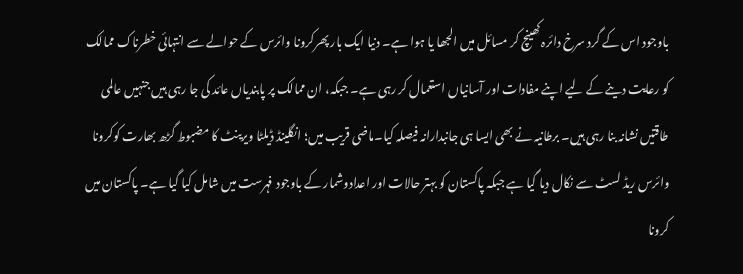باوجود اس کے گرد سرخ دائرہ کھینچ کر مسائل میں الجھا یا ہوا ہے۔ دنیا ایک بار پھرکرونا وائرس کے حوالے سے انتہائی خطرناک ممالک کو رعایت دینے کے لیے اپنے مفادات اور آسانیاں استعمال کر رہی ہے۔ جبکہ، ان ممالک پر پابندیاں عائد کی جا رہی ہیں جنہیں عالمی طاقتیں نشانہ بنا رہی ہیں۔ برطانیہ نے بھی ایسا ہی جانبدارانہ فیصلہ کیا۔ماضی قریب میں؛ انگلینڈ ڈیلٹا ویرینٹ کا مضبوط گڑھ بھارت کوکرونا وائرس ریڈ لسٹ سے نکال دیا گیا ہے جبکہ پاکستان کو بہتر حالات اور اعدادوشمار کے باوجود فہرست میں شامل کیا گیا ہے۔ پاکستان میں کرونا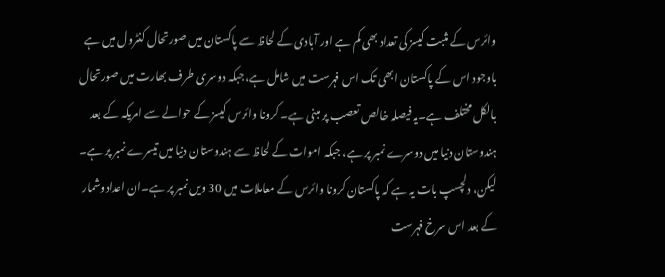وائرس کے مثبت کیسز کی تعداد بھی کم ہے اور آبادی کے لحاظ سے پاکستان میں صورتحال کنٹرول میں ہے باوجود اس کے پاکستان ابھی تک اس فہرست میں شامل ہے،جبکہ دوسری طرف بھارت میں صورتحال بالکل مختلف ہے۔یہ فیصلہ خالص تعصب پر مبنی ہے۔ کرونا وائرس کیسز کے حوالے سے امریکہ کے بعد ہندوستان دنیا میں دوسرے نمبر پر ہے، جبکہ اموات کے لحاظ سے ہندوستان دنیا میں تیسرے نمبر پر ہے۔ لیکن، دلچسپ بات یہ ہے کہ پاکستان کرونا وائرس کے معاملات میں 30 ویں نمبر پر ہے۔ان اعدادوشمار کے بعد اس سرخ فہرست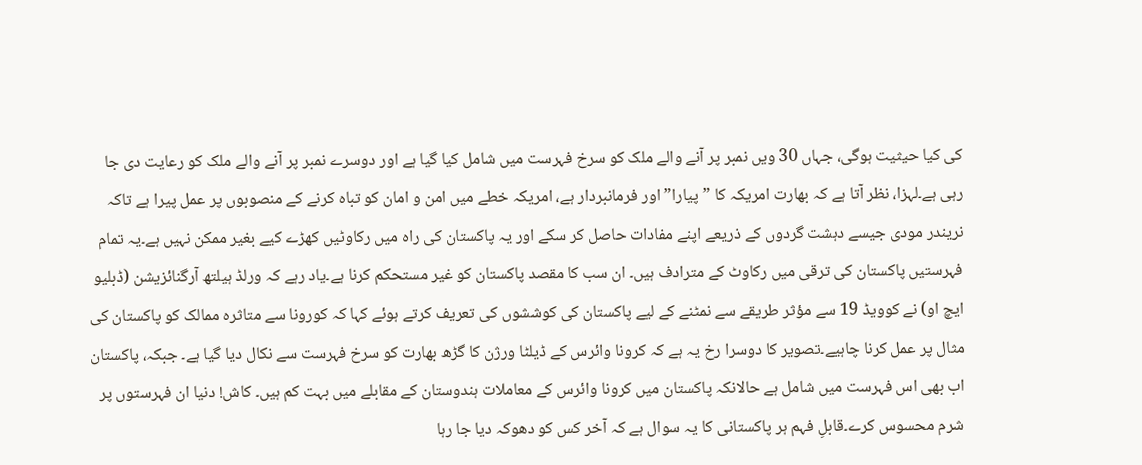کی کیا حیثیت ہوگی، جہاں 30 ویں نمبر پر آنے والے ملک کو سرخ فہرست میں شامل کیا گیا ہے اور دوسرے نمبر پر آنے والے ملک کو رعایت دی جا رہی ہے۔لہزا، نظر آتا ہے کہ بھارت امریکہ کا ”پیارا” اور فرمانبردار ہے، امریکہ خطے میں امن و امان کو تباہ کرنے کے منصوبوں پر عمل پیرا ہے تاکہ نریندر مودی جیسے دہشت گردوں کے ذریعے اپنے مفادات حاصل کر سکے اور یہ پاکستان کی راہ میں رکاوٹیں کھڑے کیے بغیر ممکن نہیں ہے۔یہ تمام فہرستیں پاکستان کی ترقی میں رکاوٹ کے مترادف ہیں۔ ان سب کا مقصد پاکستان کو غیر مستحکم کرنا ہے۔یاد رہے کہ ورلڈ ہیلتھ آرگنائزیشن (ڈبلیو ایچ او) نے کوویڈ 19 سے مؤثر طریقے سے نمٹنے کے لیے پاکستان کی کوششوں کی تعریف کرتے ہوئے کہا کہ کورونا سے متاثرہ ممالک کو پاکستان کی مثال پر عمل کرنا چاہیے۔تصویر کا دوسرا رخ یہ ہے کہ کرونا وائرس کے ڈیلٹا ورژن کا گڑھ بھارت کو سرخ فہرست سے نکال دیا گیا ہے۔ جبکہ، پاکستان اب بھی اس فہرست میں شامل ہے حالانکہ پاکستان میں کرونا وائرس کے معاملات ہندوستان کے مقابلے میں بہت کم ہیں۔ کاش! دنیا ان فہرستوں پر شرم محسوس کرے۔قابلِ فہم ہر پاکستانی کا یہ سوال ہے کہ آخر کس کو دھوکہ دیا جا رہا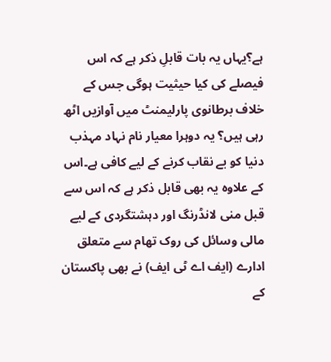ہے؟یہاں یہ بات قابلِ ذکر ہے کہ اس فیصلے کی کیا حیثیت ہوگی جس کے خلاف برطانوی پارلیمنٹ میں آوازیں اٹھ رہی ہیں؟ یہ دوہرا معیار نام نہاد مہذب دنیا کو بے نقاب کرنے کے لیے کافی ہے۔اس کے علاوہ یہ بھی قابل ذکر ہے کہ اس سے قبل منی لانڈرنگ اور دہشتگردی کے لیے مالی وسائل کی روک تھام سے متعلق ادارے (ایف اے ٹی ایف) نے بھی پاکستان کے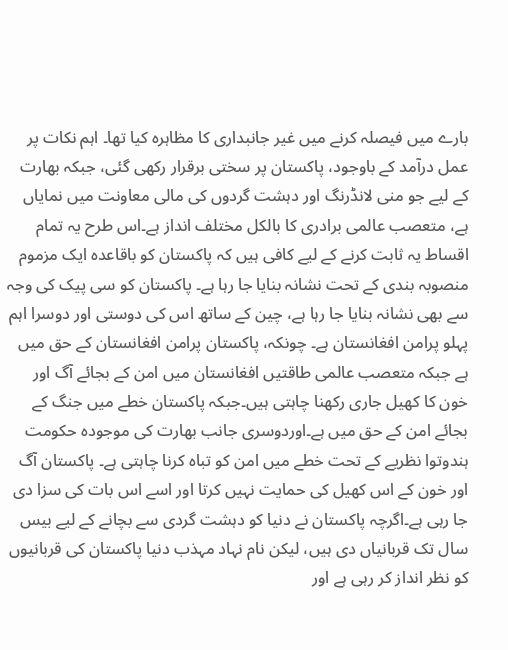بارے میں فیصلہ کرنے میں غیر جانبداری کا مظاہرہ کیا تھا۔ اہم نکات پر عمل درآمد کے باوجود، پاکستان پر سختی برقرار رکھی گئی، جبکہ بھارت کے لیے جو منی لانڈرنگ اور دہشت گردوں کی مالی معاونت میں نمایاں ہے، متعصب عالمی برادری کا بالکل مختلف انداز ہے۔اس طرح یہ تمام اقساط یہ ثابت کرنے کے لیے کافی ہیں کہ پاکستان کو باقاعدہ ایک مزموم منصوبہ بندی کے تحت نشانہ بنایا جا رہا ہے۔ پاکستان کو سی پیک کی وجہ سے بھی نشانہ بنایا جا رہا ہے، چین کے ساتھ اس کی دوستی اور دوسرا اہم پہلو پرامن افغانستان ہے۔ چونکہ، پاکستان پرامن افغانستان کے حق میں ہے جبکہ متعصب عالمی طاقتیں افغانستان میں امن کے بجائے آگ اور خون کا کھیل جاری رکھنا چاہتی ہیں۔جبکہ پاکستان خطے میں جنگ کے بجائے امن کے حق میں ہے۔اوردوسری جانب بھارت کی موجودہ حکومت ہندوتوا نظریے کے تحت خطے میں امن کو تباہ کرنا چاہتی ہے۔ پاکستان آگ اور خون کے اس کھیل کی حمایت نہیں کرتا اور اسے اس بات کی سزا دی جا رہی ہے۔اگرچہ پاکستان نے دنیا کو دہشت گردی سے بچانے کے لیے بیس سال تک قربانیاں دی ہیں، لیکن نام نہاد مہذب دنیا پاکستان کی قربانیوں کو نظر انداز کر رہی ہے اور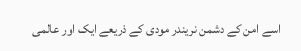اسے امن کے دشمن نریندر مودی کے ذریعے ایک اور عالمی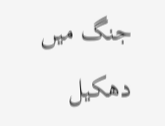جنگ میں دھکیل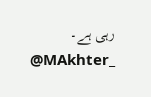رہی ہے۔
@MAkhter_